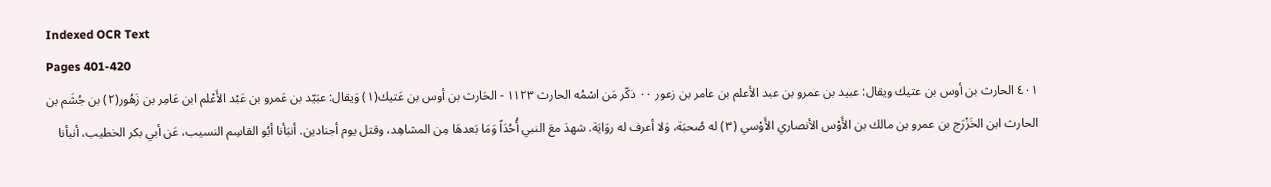Indexed OCR Text
Pages 401-420
٤٠١ الحارث بن أوس بن عتيك ويقال: عبيد بن عمرو بن عبد الأعلم بن عامر بن زعور ٠٠ ذكّر مَن اسْمُه الحارث ١١٢٣ - الحَارث بن أوس بن عَتيك(١) وَيقال: عبَيّد بن عَمرو بن عَبْد الأَعْلم ابن عَامِر بن زَهُور(٢) بن جُشَم بن الحارث ابن الخَزْرَج بن عمرو بن مالك بن الأَوْس الأنصاري الأَوْسي (٣) له صُحبَة، وَلا أعرف له روَايَة. شهدَ معَ النبي أُحُدَاً وَمَا بَعدهَا مِن المشاهِد، وقتل يوم أجنادين. أنبَأنا أبُو القاسِم النسيب، عَن أبي بكر الخطيب، أنبأنا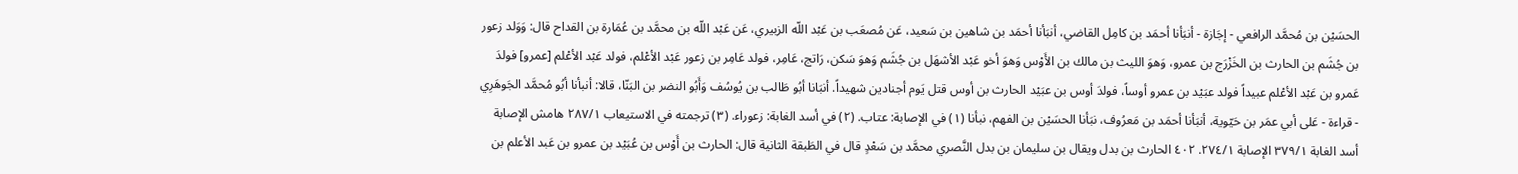الحسَيْن بن مُحمَّد الرافعي - إجَازة - أنبَأنا أحمَد بن كامِل القاضي، أنبَأنا أحمَد بن شاهين بن سَعيد، عَن مُصعَب بن عَبْد اللّه الزبيري، عَن عَبْد اللّه بن محمَّد بن عُمَارة بن القداح قال: وَوَلد زعور بن جُشَم بن الحارث بن الخَزْرَج بن عمرو، وَهوَ الليث بن مالك بن الأَوْس وَهوَ أخو عَبْد الأشهَل بن جُشَم وَهوَ سَكن، رَاتج، عَامِر، فولد عَامِر بن زعور عَبْد الأعْلم، فولد عَبْد الأعْلم [عمرو] فولدَ عَمرو بن عَبْد الأعْلم عبيداً فولد عبَيْد بن عمرو أوساً، فولدَ أوس بن عبَيْد الحارث بن أوس قتل يَوم أجنادين شهيداً. أنبَانا أبُو طَالب بن يُوسُف وَأَبُو النضر بن البَنّا، قالا: أنبأنا أبُو مُحمَّد الجَوهَرِي - قراءة - عَلى أبي عمَر بن حَيّوية، أنبَأنا أحمَد بن مَعرُوف، نبَأنا الحسَيْن بن الفهم، نبأنا (١) في الإصابة: عتاب. (٢) في أسد الغابة: زعوراء. (٣) ترجمته في الاستيعاب ٢٨٧/١ هامش الإصابة أسد الغابة ٣٧٩/١ الإصابة ٢٧٤/١. ٤٠٢ الحارث بن بدل ویقال بن سليمان بن بدل النَّصري محمَّد بن سَعْدٍ قال في الطَبقة الثانية قال: الحارث بن أَوْس بن عُبَيْد بن عمرو بن عَبد الأعلم بن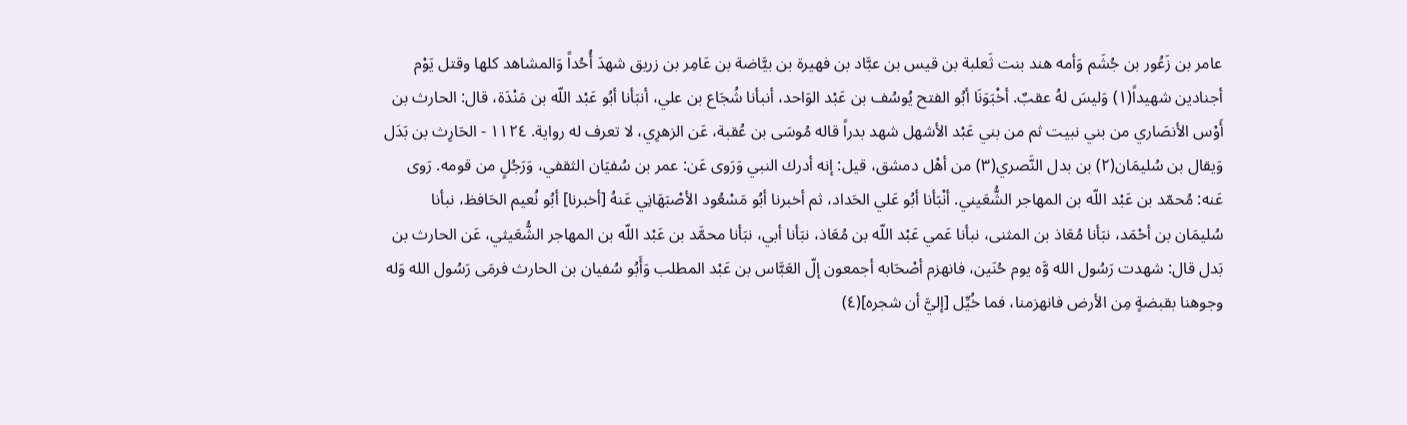عامر بن زَعُور بن جُشَم وَأمه هند بنت ثَعلبة بن قيس بن عبَّاد بن فهيرة بن بيَّاضة بن عَامِر بن زريق شهدَ أُحُداً وَالمشاهد كلها وقتل يَوْم أجنادين شهيداً(١) وَليسَ لهُ عقبٌ. أخْبَوَنَا أبُو الفتح يُوسُف بن عَبْد الوَاحد، أنبأنا شُجَاع بن علي، أنبَأنا أبُو عَبْد اللّه بن مَنْدَة، قال: الحارث بن أَوْس الأنصَاري من بني نبيت ثم من بني عَبْد الأشهل شهد بدراً قاله مُوسَى بن عُقبة، عَن الزهرِي، لا تعرف له رواية. ١١٢٤ - الحَارِث بن بَدَل وَيقال بن سُليمَان(٢) بن بدل النَّصري(٣) من أهْل دمشق، قيل: إنه أدرك النبي وَرَوى عَن: عمر بن سُفيَان الثقفي، وَرَجُلٍ من قومه. رَوى عَنه: مُحمّد بن عَبْد اللّه بن المهاجر الشُّعَيني. أنْبَأنا أبُو عَلي الحَداد، ثم أخبرنا أبُو مَسْعُود الأصْبَهَانِي عَنهُ [أخبرنا] أبُو نُعيم الحَافظ، نبأنا سُليمَان بن أحْمَد، نبَأنا مُعَاذ بن المثنى، نبأنا عَمي عَبْد اللّه بن مُعَاذ، نبَأنا أبي، نبَأنا محمَّد بن عَبْد اللّه بن المهاجر الشُّعَيثي، عَن الحارث بن بَدل قال: شهدت رَسُول الله وَّه يوم حُنَين، فانهزم أصْحَابه أجمعون إلّ العَبَّاس بن عَبْد المطلب وَأَبُو سُفيان بن الحارث فرمَى رَسُول الله وَله وجوهنا بقبضةٍ مِن الأرض فانهزمنا، فما خُيِّل [إليَّ أن شجره](٤)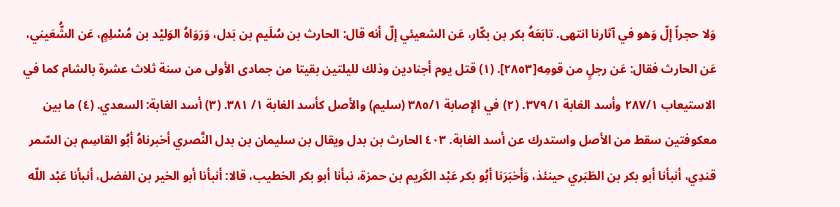وَلا حجراً إلّ وَهو في آثارنا انتهى. تابَعَهُ بكر بن بكّار، عَن الشعيئي إلّ أنه قال: الحارث بن سُلَيم بن بَدل، وَرَوَاهُ الوَليْد بن مُسْلِمٍ، عَن الشُّعَيني، عَن الحارث فقال: عَن رجلٍ من قومِه[٢٨٥٣]. (١) قتل يوم أجنادين وذلك لليلتين بقيتا من جمادى الأولى من سنة ثلاث عشرة بالشام كما في الاستيعاب ٢٨٧/١ وأسد الغابة ٣٧٩/١. (٢) في الإصابة ٣٨٥/١ (سليم) والأصل كأسد الغابة ١/ ٣٨١. (٣) أسد الغابة: السعدي. (٤) ما بين معكوفتين سقط من الأصل واستدرك عن أسد الغابة. ٤٠٣ الحارث بن بدل ویقال بن سليمان بن بدل النَّصري أخبرناهُ أبُو القاسِم بن السّمر قندِي، أنبأنا أبو بكر بن الطَبَري حينئذ، وَأخبَرَنا أبُو بكر عَبْد الكَريم بن حمزة، نبأنا أبو بكر الخطيب، قالا: أنبأنا أبو الخير بن الفضل، أنبأنا عَبْد اللّه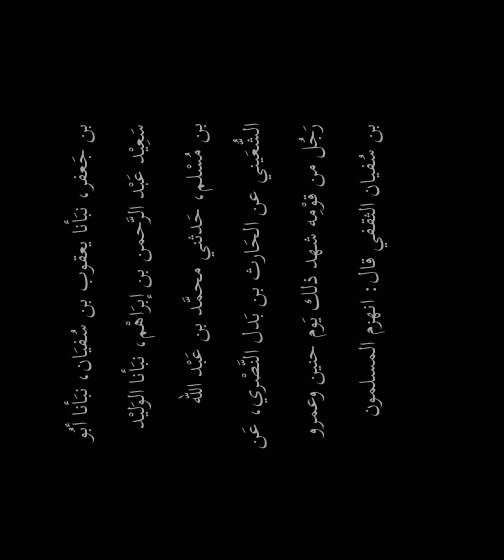بن جَعفر، نبَأنا يعقوب بن سُفيَان، نبَأنا أبُو سَعِيْد عَبْد الرَّحمن بن إبرَاهْم، نبَأنا الوَليْد بن مُسْلم، حَدثني محمَّد بن عَبْد اللّه الشُّعَيني عن الحَارث بن بَدل النَّصْري، عَن رَجُل من قوْمِه شهد ذلك يَوم حنين وعمرو بن سُفيان الثقفي قال: انهزم المسلمون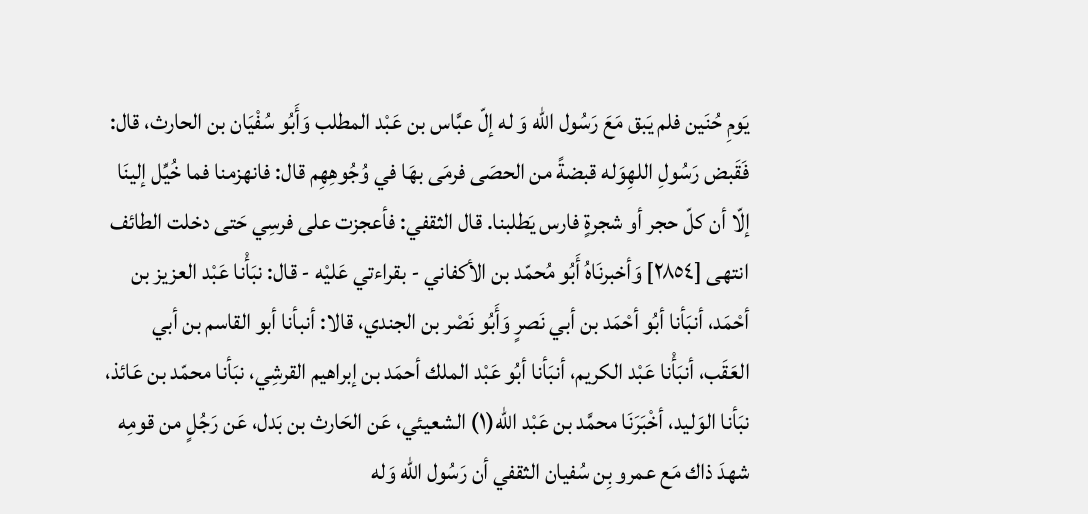يَومِ حُنَين فلم يَبق مَعَ رَسُول الله وَ له إلّ عبَّاس بن عَبْد المطلب وَأَبُو سُفْيَان بن الحارث، قال: فَقَبض رَسُولِ اللهِوَله قبضةً من الحصَى فرمَى بهَا في وُجُوهِهِم قال: فانهزمنا فما خُيِّل إلينَا إلّا أن كلّ حجر أو شجرةٍ فارس يَطلبنا. قال الثقفي: فأعجزت علی فرسِي حَتی دخلت الطائف انتهى [٢٨٥٤] وَأخبرنَاهُ أَبُو مُحمّد بن الأكفاني - بقراءتي عَليْه - قال: نبَأْنا عَبْد العزيز بن أحْمَد، أنبَأنا أبُو أحْمَد بن أبي نَصرٍ وَأَبُو نَصْر بن الجندي، قالا: أنبأنا أبو القاسم بن أبي العَقَب، أنبَأْنا عَبْد الكريم، أنبَأنا أبُو عَبْد الملك أحمَد بن إبراهيم القرشِي، نبَأنا محمّد بن عَائذ، نبَأنا الوَليد، أخْبَرَنَا محمَّد بن عَبْد اللّه(١) الشعيئي، عَن الحَارث بن بَدل، عَن رَجُلٍ من قومِه شهدَ ذاك مَع عمرو بِن سُفيان الثقفي أن رَسُول الله وَله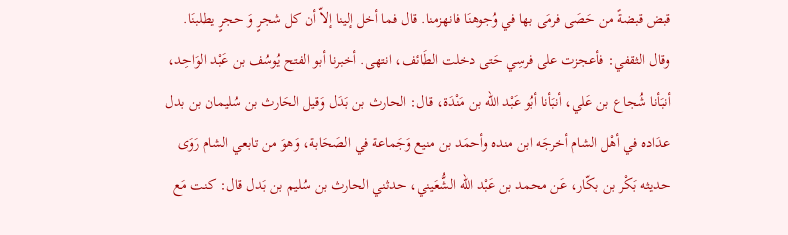قبض قبضةً من حَصَی فرمَی بها في وُجوهنَا فانهزمنا. قال فما أخل إلينا إلاّ أن كل شجرٍ وَ حجرٍ يطلبنَا. وقال الثقفي: فأعجزت على فرسِي حَتى دخلت الطَائف، انتهى. أخبرنا أبو الفتح يُوسُف بن عَبْد الوَاحِد، أنبَأنا شُجاع بن عَلي، أنبَأنا أبُو عَبْد اللّه بن مَنْدَة، قال: الحارث بن بَدَل وَقيل الحَارث بن سُليمان بن بدل عدَاده في أهْل الشام أخرجَه ابن منده وأحمَد بن منيع وَجَماعة في الصَحَابة، وَهوَ من تابعي الشام رَوَى حديثه بَكْر بن بكّار، عَن محمد بن عَبْد اللّه الشُّعَيني، حدثني الحارث بن سُليم بن بَدل قال: كنت مَع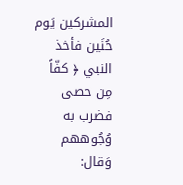المشركين يَوم حُنَين فأخذ النبي ﴿ كفّاً مِن حصى فضرب به وُجُوههم وَقال: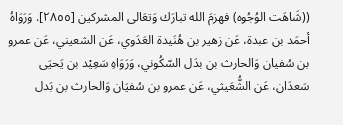((شَاهَت الوُجُوه) فهزمَ الله تبارَك وَتعَالى المشركين [٢٨٥٥]. وَرَوَاهُ أحمَد بن عبدة، عَن زهير بن هُنَيدة العَدَوي، عَن الشعيني، عَن عمرو بن سُفيان وَالحارث بن بدَل السّكُوني، وَرَوَاهِ سَعِيْد بن يَحيَى سَعدَان، عَن الشُّعَيثي، عَن عمرو بن سُفيَان وَالحارث بن بَدل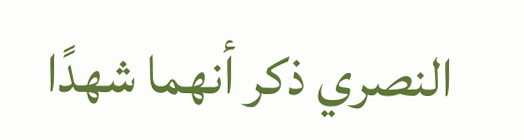النصري ذكر أنهما شهدًا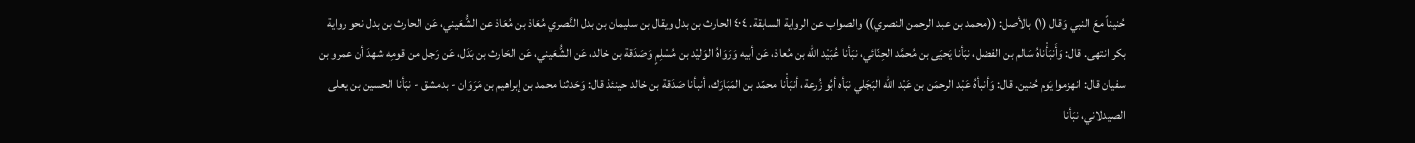حُنيناً معَ النبي وَقال (١) بالأصل: ((محمد بن عبد الرحمن النصري)) والصواب عن الرواية السابقة. ٤٠٤ الحارث بن بدل ويقال بن سليمان بن بدل النَّصري مُعَاذ بن مُعَاذ عن الشُّعَیني، عَن الحارث بن بدل نحو روایة بکر انتھی. قال: وَأَنبَأْناهُ سَالم بن الفضل، نبَأنا يَحيَى بن مُحمَّد الحِنّائي، نبَأنا عُبَيْد اللّه بن مُعاذ، عَن أبيه وَرَوَاهُ الوَليْد بن مُسْلِمٍ وَصَدَقة بن خالد، عَن الشُّعَيني، عَن الحَارث بن بَدَل، عَن رَجل من قومِه شهدَ أن عمرو بن سفيان قال: انهزموا يَوم حُنين. قال: وَأنبأهُ عَبْد الرحمَن بن عَبْد اللّه البَجَلي نبَأه أبُو زُرعة، أنبَأْنا محمّد بن المَبَارَك، أنبأنا صَدَقة بن خالد حينئذ قال: وَحَدثنا محمد بن إبراهيم بن مَرَوَان - بدمشق - نبَأنا الحسين بن يعلى الصيدلاني، نبَأنا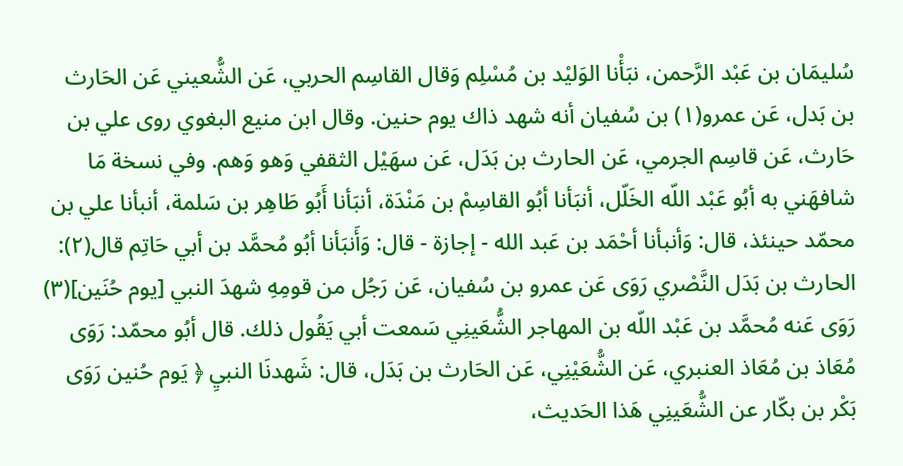سُليمَان بن عَبْد الرَّحمن، نبَأْنا الوَليْد بن مُسْلِم وَقال القاسِم الحربي، عَن الشُّعيني عَن الحَارث بن بَدل، عَن عمرو(١) بن سُفیان أنه شهد ذاك يوم حنين. وقال ابن منيع البغوي روى علي بن حَارث، عَن قاسِم الجرمي، عَن الحارث بن بَدَل، عَن سهَيْل الثقفي وَهو وَهم. وفي نسخة مَا شافهَني به أبُو عَبْد اللّه الخَلّل، أنبَأنا أبُو القاسِمْ بن مَنْدَة، أنبَأنا أَبُو طَاهِر بن سَلمة، أنبأنا علي بن محمّد حينئذ، قال: وَأنبأنا أحْمَد بن عَبد الله - إجازة - قال: وَأَنبَأنا أبُو مُحمَّد بن أبي حَاتِم قال(٢): الحارث بن بَدَل النَّصْري رَوَى عَن عمرو بن سُفيان، عَن رَجُل من قومِهِ شهدَ النبي [يوم حُنَين](٣) رَوَى عَنه مُحمَّد بن عَبْد اللّه بن المهاجر الشُّعَينِي سَمعت أبي يَقُول ذلك. قال أبُو محمّد: رَوَى مُعَاذ بن مُعَاذ العنبري، عَن الشُّعَيْنِي، عَن الحَارث بن بَدَل، قال: شَهدنَا النبيِ ﴿ يَوم حُنين رَوَى بَكْر بن بكّار عن الشُّعَينِي هَذا الحَديث،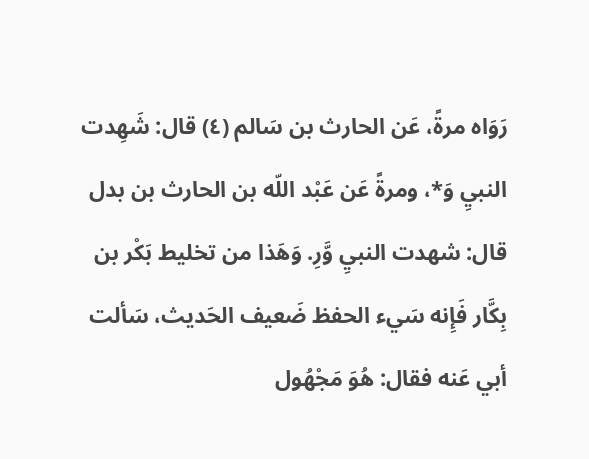رَوَاه مرةً، عَن الحارث بن سَالم (٤) قال: شَهِدت النبيِ وَ*، ومرةً عَن عَبْد اللّه بن الحارث بن بدل قال: شهدت النبيِ وَّرِ. وَهَذا من تخليط بَكْر بن بِكَّار فَإِنه سَيء الحفظ ضَعيف الحَديث، سَألت أبي عَنه فقال: هُوَ مَجْهُول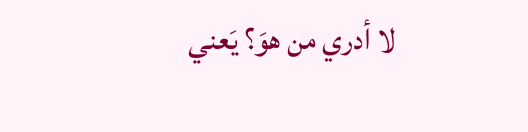لا أدري من هوَ؟ يَعني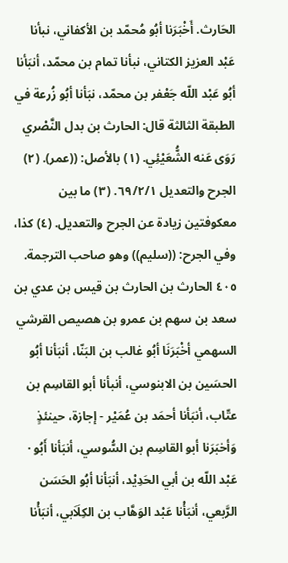الحَارث. أَخْبَرَنا أبُو مُحمّد بن الأكفاني، نبأنا عَبْد العزيز الكتاني، نبأنا تمام بن محمّد، أنبَأنا أبُو عَبْد اللّه جَعْفر بن محمّد، نبَأنا أبُو زُرعة في الطبقة الثالثة قال: الحارث بن بدل النَّصْري رَوَى عَنه الشُّعَيْئِي. (١) بالأصل: ((عمر). (٢) الجرح والتعديل ٦٩/٢/١. (٣) ما بين معكوفتين زيادة عن الجرح والتعديل. (٤) كذا، وفي الجرح: ((سليم)) وهو صاحب الترجمة. ٤٠٥ الحارث بن الحارث بن قيس بن عدي بن سعد بن سهم بن عمرو بن هصيص القرشي السهمي أخْبَرَنَا أبُو غالب بن البَنّا، أنبَأنا أبُو الحسَين بن الابنوسي، أنبأنا أبو القاسِم بن عتّاب، أنبَأنا أحمَد بن عُمَيْر - إجازة، حينئذٍ وَأخبَرَنا أبو القاسِم بن السُّوسي، أنبَأنا أَبُو · عَبْد اللّه بن أبي الحَدِيْد، أنبَأنا أبُو الحَسَن الرَّبعي، أنبَأْنا عَبْد الوَهَّاب بن الكِلَاَبي، أنبَأْنا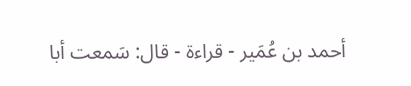أحمد بن عُمَير - قراءة - قال: سَمعت أبا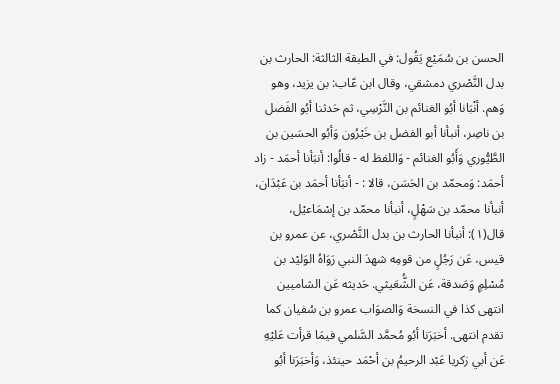الحسن بن سُمَيْع يَقُول: في الطبقة الثالثة: الحارث بن بدل النَّصْري دمشقي، وقال ابن عّاب: بن يزيد، وهو وَهم. أنْبَانا أبُو الغنائم بن النَّرْسِي، ثم حَدثنا أبُو الفَضل بن ناصِر، أنبأنا أبو الفضل بن خَيْرُون وَأبُو الحسَين بن الطَّيُّوري وَأَبُو الغنائم - وَاللفظ له - قالُوا: أنبَأنا أحمَد - زاد أحمَد: وَمحمّد بن الحَسَن، قالا : - أنبَأنا أحمَد بن عَبْدَان، أنبأنا محمّد بن سَهْلٍ، أنبأنا محمّد بن إسْمَاعيْل، قال(١): أنبأنا الحارث بن بدل النَّصْري، عن عمرو بن قيس، عَن رَجُلٍ من قومِه شهدَ النبي رَوَاهُ الوَليْد بن مُسْلِمٍ وَصَدقة، عَن الشُّعَيثي. حَديثه عَن الشاميين انتهى كذا في النسخة وَالصوَاب عمرو بن سُفيان كما تقدم انتهى. أخبَرَنا أبُو مُحمَّد السَّلمي فيمَا قرأت عَليْهِ عَن أبي زكريا عَبْد الرحيمُ بن أحْمَد حينئذ، وَأخبَرَنا أبُو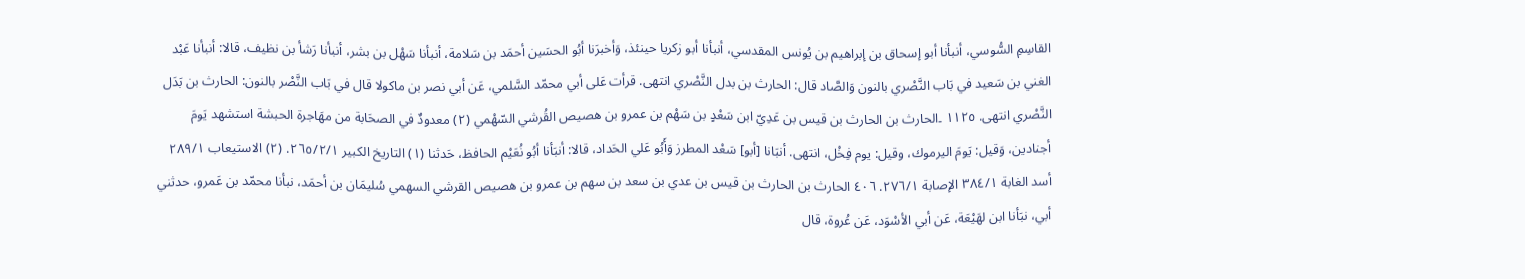القاسِمِ السُّوسي، أنبأنا أبو إسحاق بن إبراهيم بن يُونس المقدسي، أنبأنا أبو زكريا حينئذ، وَأخبرَنا أبُو الحسَين أحمَد بن سَلامة، أنبأنا سَهْل بن بشر، أنبأنا رَشأ بن نظيف، قالا: أنبأنا عَبْد الغني بن سَعيد في بَاب النَّصْري بالنون وَالصَّاد قال: الحارث بن بدل النَّصْري انتهى. قرأت عَلى أبي محمّد السَّلمي، عَن أبي نصر بن ماكولا قال في بَاب النَّصْر بالنون: الحارث بن بَدَل النَّصْري انتھی. ١١٢٥ ۔الحارث بن الحارث بن قيس بن عَدِيّ ابن سَعْدٍ بن سَهْم بن عمرو بن هصيص القُرشي السّهْمي (٢) معدودٌ في الصحَابة من مهَاجرة الحبشة استشهد يَومَ أجنادين، وَقيل: يَومَ اليرموك، وقيل: يوم فِخْل، انتهى. أنبَانا [أبو] سَعْد المطرز وَأَبُو عَلي الحَداد، قالا: أنبَأنا أبُو نُعَيْم الحافظ، حَدثنا (١) التاريخ الكبير ٢٦٥/٢/١. (٢) الاستيعاب ٢٨٩/١ أسد الغابة ٣٨٤/١ الإصابة ٢٧٦/١. ٤٠٦ الحارث بن الحارث بن قيس بن عدي بن سعد بن سهم بن عمرو بن هصيص القرشي السهمي سُليمَان بن أحمَد، نبأنا محمّد بن عَمرو، حدثني أبي، نبَأنا ابن لهَيْعَة، عَن أبي الأسْوَد، عَن عُروة، قال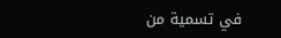في تسمية من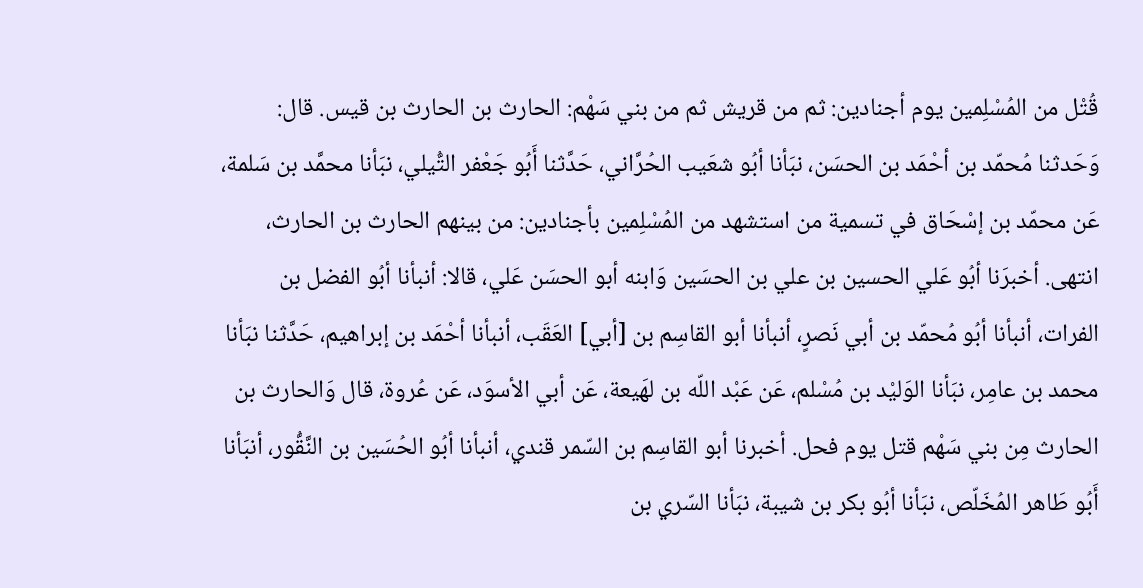قُتْل من المُسْلِمين يوم أجنادين: ثم من قريش ثم من بني سَهْم: الحارث بن الحارث بن قیس. قال: وَحَدثنا مُحمّد بن أحْمَد بن الحسَن، نبَأنا أبُو شعَيب الحُرَّاني، حَدَّثنا أَبُو جَعْفر التُّيلي، نبَأنا محمَّد بن سَلمة، عَن محمّد بن إسْحَاق في تسمية من استشهد من المُسْلِمين بأجنادين: من بينهم الحارث بن الحارث، انتهى. أخبرَنا أبُو عَلي الحسين بن علي بن الحسَين وَابنه أبو الحسَن عَلي، قالا: أنبأنا أبُو الفضل بن الفرات، أنبأنا أبُو مُحمّد بن أبي نَصرٍ، أنبأنا أبو القاسِم بن [أبي] العَقَب، أنبأنا أحْمَد بن إبراهيم، حَدَّثنا نبَأنا محمد بن عامِر، نبَأنا الوَليْد بن مُسْلم، عَن عَبْد اللّه بن لهَيعة، عَن أبي الأسوَد، عَن عُروة، قال وَالحارث بن الحارث مِن بني سَهْم قتل يوم فحل. أخبرنا أبو القاسِم بن السّمر قندي، أنبأنا أبُو الحُسَين بن النَّقُّور، أنبَأنا أَبُو طَاهر المُخَلّص، نبَأنا أبُو بكر بن شيبة، نبَأنا السّري بن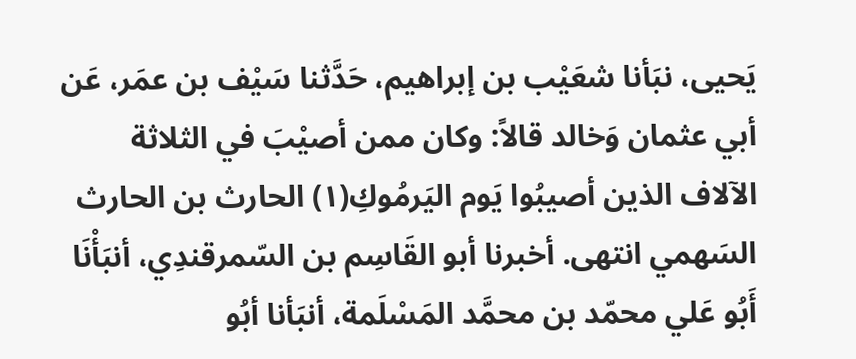يَحيى، نبَأنا شعَيْب بن إبراهيم، حَدَّثنا سَيْف بن عمَر، عَن أبي عثمان وَخالد قالاً: وكان ممن أصيْبَ في الثلاثة الآلاف الذين أصيبُوا يَوم اليَرمُوكِ(١) الحارث بن الحارث السَهمي انتهى. أخبرنا أبو القَاسِم بن السّمرقندِي، أنبَأْنَا أَبُو عَلي محمّد بن محمَّد المَسْلَمة، أنبَأنا أبُو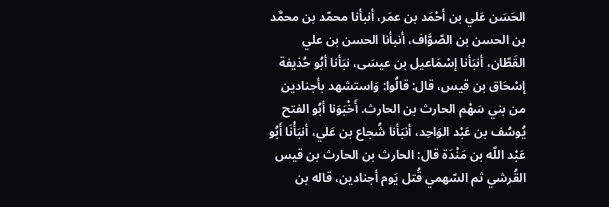الحَسَن عَلي بن أحْمَد بن عمَر، أنبأنا محمّد بن محمَّد بن الحسن بن الصّوَّاف، أنبأنا الحسن بن علي القَطّان، أنبَأنا إسْمَاعيل بن عيسَى، نبَأنا أبُو حُذيفة إسْحَاق بن قيس، قال: قالُوا: وَاستشهد بأجنادين من بني سَهْم الحارث بن الحارث. أَخْبَوَنا أبُو الفتح يُوسُف بن عَبْد الوَاحِد، أنبَأنا شُجاع بن عَلي، أنبَأْنَا أَبُو عَبْد اللّه بن مَنْدَة قال: الحارث بن الحارث بن قيس القُرشي ثم السّهمي قُتل يَوم أجنادین، قاله بن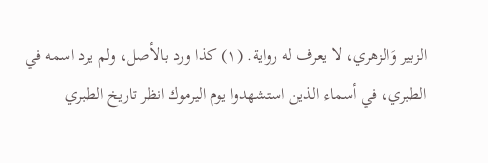الزبير وَالزهري، لا يعرف له رواية. (١) كذا ورد بالأصل، ولم يرد اسمه في الطبري، في أسماء الذين استشهدوا يوم اليرموك انظر تاريخ الطبري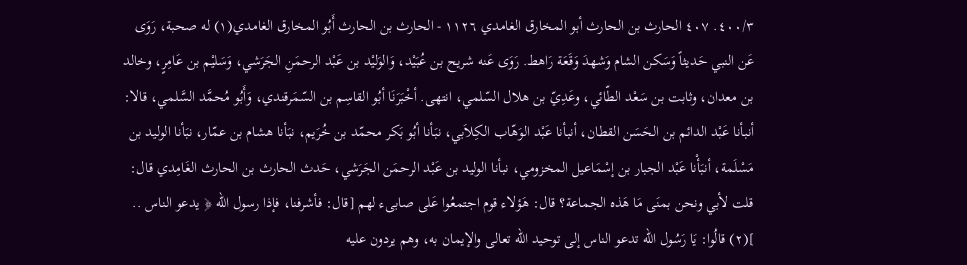٤٠٠/٣. ٤٠٧ الحارث بن الحارث أبو المخارق الغامدي ١١٢٦ - الحارث بن الحارث أَبُو المخارق الغامدي(١) له صحبة، رَوَى عَن النبي حَديثاً وَسَكن الشام وَشهدَ وَقَعَة رَاهط. رَوَى عَنه شريح بن عُبَيْد، وَالوَليْد بن عَبْد الرحمَنِ الجَرَشي، وَسَليْم بن عَامِرٍ، وخالد بن معدان، وثابت بن سَعْد الطّائي، وعَدِيّ بن هلال السّلمي، انتھی. أخْبَرَنَا أبُو القاسِم بن السّمَرقندي، وَأَبُو مُحمَّد السَّلمي، قالا: أنبأنا عَبْد الدائم بن الحَسَن القطان، أنبأنا عَبْد الوَهّاب الكِلاَبي، نبَأنا أبُو بَكر محمّد بن خُرَيم، نبَأنا هشام بن عمّار، نبَأنا الوليد بن مَسْلَمة، أنبَأْنا عَبْد الجبار بن إسْمَاعيل المخزومي، نبأنا الوليد بن عَبْد الرحمَن الجَرَشي، حَدث الحارث بن الحارث الغَامِدي قال: قلت لأبي ونحن بمنَى مَا هَذه الجماعة؟ قال: هَؤلاء قوم اجتمعُوا عَلى صابىء لهم [قال: فأشرفنا، فإذا رسول الله ﴿ يدعو الناس .. ](٢) قالُوا: يَا رَسُول الله تدعو الناس إلى توحيد الله تعالی والإيمان به، وهم يردون عليه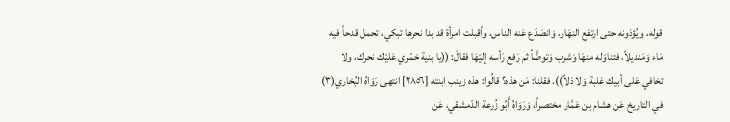قوله، ويُؤذونه حتى ارتفع النھَار، وَانصَدَع عَنه الناس، وأقبلت امرأة قد بدا نحرها تبكي، تحمل قدحاً فيه مَاء وَمَندیلاً، فتناوَله منهَا وَشرب وَتوضَّأ ثم رَفع رَأسه إليْهَا فقالَ: ((يا بنية خمّري عَليْك نحرك، ولا تخافي عَلى أبيك غلبة وَلا ذلاً)). فقلنا: مَن هذه؟ قالُوا: هذه زينب ابنته [٢٨٥٦] انتھی رَوَاهُ البُخاري(٣) في التاريخ عَن هشام بن عَمَّار مختصراً، وَرَوَاهُ أَبُو زُرعة الدّمشقي، عَن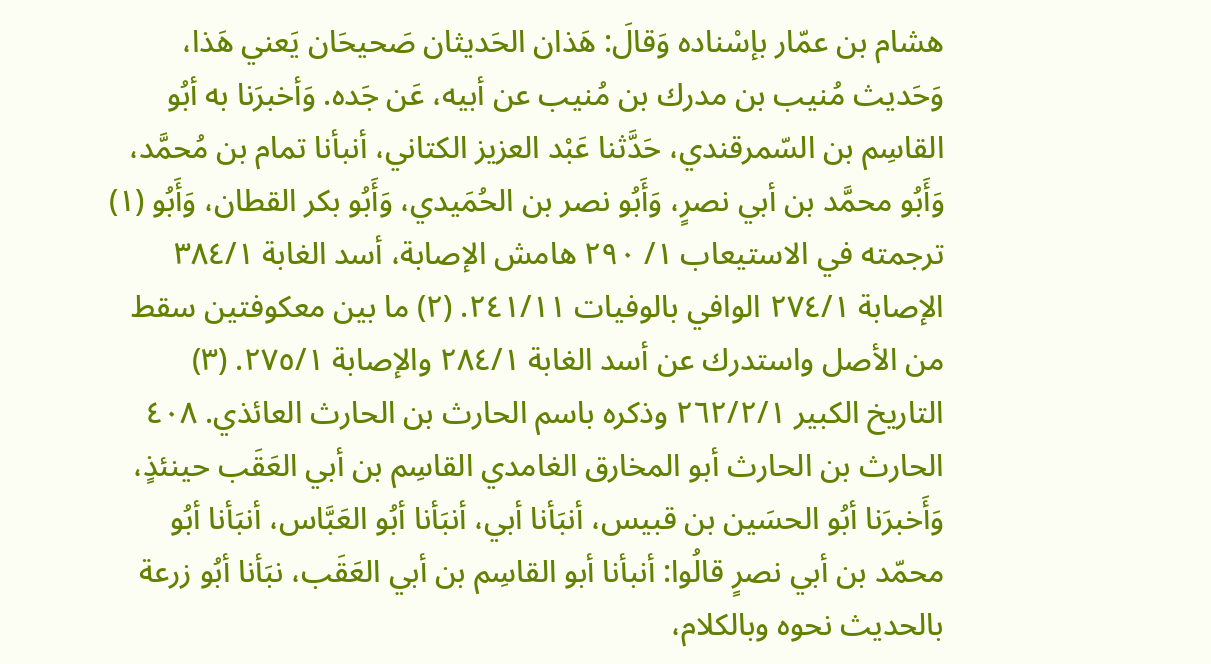هشام بن عمّار بإسْناده وَقالَ: هَذان الحَديثان صَحيحَان يَعني هَذا، وَحَديث مُنيب بن مدرك بن مُنیب عن أبيه، عَن جَده. وَأخبرَنا به أبُو القاسِم بن السّمرقندي، حَدَّثنا عَبْد العزيز الكتاني، أنبأنا تمام بن مُحمَّد، وَأَبُو محمَّد بن أبي نصرٍ، وَأَبُو نصر بن الحُمَيدي، وَأَبُو بكر القطان، وَأَبُو (١) ترجمته في الاستيعاب ١/ ٢٩٠ هامش الإصابة، أسد الغابة ٣٨٤/١ الإصابة ٢٧٤/١ الوافي بالوفيات ٢٤١/١١. (٢) ما بين معكوفتين سقط من الأصل واستدرك عن أسد الغابة ٢٨٤/١ والإصابة ٢٧٥/١. (٣) التاريخ الكبير ٢٦٢/٢/١ وذكره باسم الحارث بن الحارث العائذي. ٤٠٨ الحارث بن الحارث أبو المخارق الغامدي القاسِم بن أبي العَقَب حينئذٍ، وَأَخبرَنا أبُو الحسَين بن قبيس، أنبَأنا أبي، أنبَأنا أبُو العَبَّاس، أنبَأنا أبُو محمّد بن أبي نصرٍ قالُوا: أنبأنا أبو القاسِم بن أبي العَقَب، نبَأنا أبُو زرعة بالحدیث نحوه وبالكلام،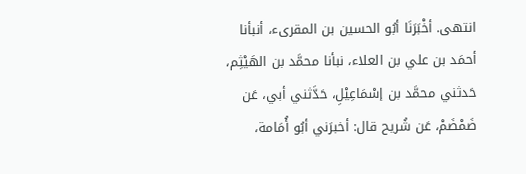انتهى. أخْبَرَنَا أبُو الحسين بن المقرىء، أنبأنا أحمَد بن علي بن العلاء، نبأنا محمَّد بن الهَيْثِم، حَدثني محمَّد بن إسْمَاعِيْلِ، حَدَّثني أبي، عَن ضَمْضَمْ، عَن شُريح قال: أخبرَني أبُو أُمَامة،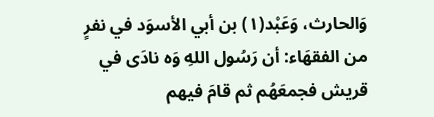وَالحارث، وَعَبْد(١) بن أبي الأسوَد في نفرٍ من الفقهَاء: أن رَسُول اللهِ وَه نادَى في قريش فجمعَهُم ثم قامَ فيهم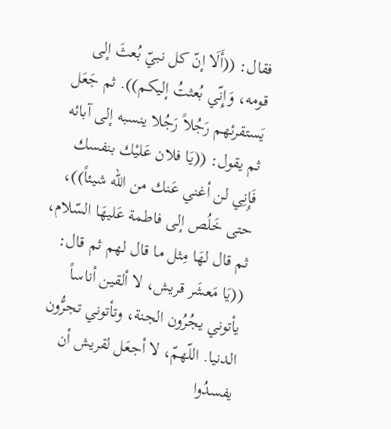فقال: ((أَلَا إنّ كل نبيّ بُعثَ إلى قومه، وَإِنّي بُعثتُ إليكم)). ثم جَعَل يَستقرئهم رَجُلاً رَجُلا ينسبه إلى آبائه ثم يقول: ((يَا فلان عَليْك بنفسك فَإِنِي لن أغني عَنك من الله شيئاً))، حتى خَلُص إلى فاطمة عَليهَا السّلام، ثم قال لهَا مِثل ما قال لهم ثم قال: ((يَا مَعشَر قريش، لا ألقين أناساً يأتوني يجُرُون الجنة، وتأتوني تجرُّون الدنيا. اللّهمّ، لا أجعَل لقريش أن يفسدُوا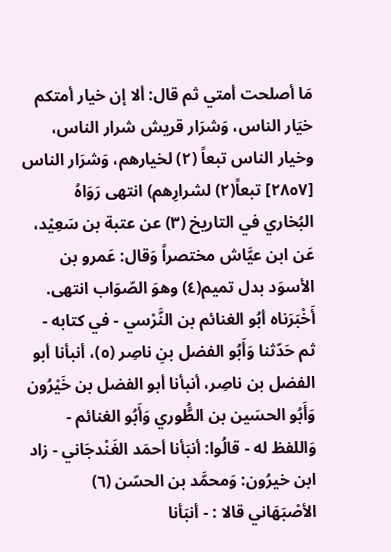مَا أصلحت أمتي ثم قال: ألا إن خيار أمتكم خيَار الناس، وَشرَار قريش شرار الناس، وخيار الناس تبعاً (٢) لخيارهم، وَشرَار الناس [٢٨٥٧] تبعاً(٢) لشرارِهم) انتھی رَوَاهُ البُخاري في التاريخ (٣) عن عتبة بن سَعِيْد، عَن ابن عيَّاش مختصراً وَقال: عَمرو بن الأسوَد بدل تميم(٤) وهوَ الصّوَاب انتهى. أَخْبَرَناه أبُو الغنائم بن النَّرْسي - في كتابه - ثم حَدّثنا وَأَبُو الفضل بنِ ناصِر (٥)، أنبأنا أبو الفضل بن ناصِر، أنبأنا أبو الفضل بن خَيْرُون وَأَبُو الحسَين بن الطَُّوري وَأَبُو الغنائم - وَاللفظ له - قالُوا: أنبَأنا أحمَد الغَنْدجَاني - زاد ابن خيرُون: وَمحمَّد بن الحسّن (٦) الأصْبَهَاني قالا : - أنبَأنا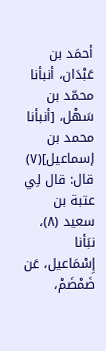أحمَد بن عَبْدَان، أنبأنا محمّد بن سَهْل، [أنبأنا محمد بن إسماعيل](٧) قال: قال لِي عتبة بن سعيد (٨)، نبَأنا إِسْمَاعيل، عَن ضَمْضَمْ،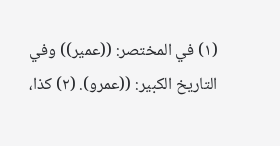(١) في المختصر: ((عمير)) وفي التاريخ الكبير: ((عمرو). (٢) كذا،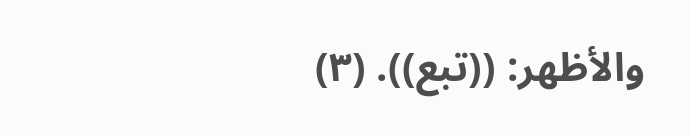والأظهر: ((تبع)). (٣)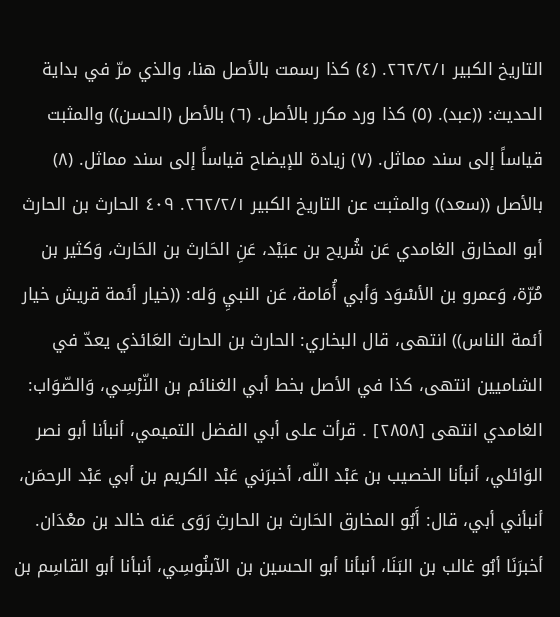التاريخ الكبير ٢٦٢/٢/١. (٤) كذا رسمت بالأصل هنا، والذي مرّ في بداية الحديث: ((عبد). (٥) كذا ورد مکرر بالأصل. (٦) بالأصل (الحسن)) والمثبت قياساً إلى سند مماثل. (٧) زيادة للإيضاح قياساً إلى سند مماثل. (٨) بالأصل ((سعد)) والمثبت عن التاريخ الكبير ٢٦٢/٢/١. ٤٠٩ الحارث بن الحارث أبو المخارق الغامدي عَن شُريح بن عبَيْد، عَنِ الحَارث بن الحَارث، وَكثير بن مُرّة، وَعمرو بن الأسْوَد وَأبي أُمَامة، عَن النبيِ وَله: ((خيار أئمة قريش خيار أئمة الناس)) انتهى، قال البخاري: الحارث بن الحارث العَائذي يعدّ في الشاميين انتهى، كذا في الأصل بخط أبي الغنائم بن النّرْسِي، وَالصّوَاب: الغامدي انتهى [٢٨٥٨] . قرأت على أبي الفضل التميمي، أنبأنا أبو نصر الوَائلي، أنبأنا الخصيب بن عَبْد اللّه، أخبرَني عَبْد الكريم بن أبي عَبْد الرحمَن، أنبأني أبي، قال: أَبُو المخارق الحَارث بن الحارثِ رَوَى عَنه خالد بن معْدَان. أخبرَنَا أبُو غالب بن البَنَا، أنبأنا أبو الحسين بن الآبنُوسِي، أنبأنا أبو القاسِم بن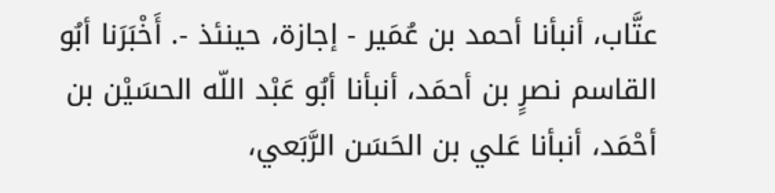عتَّاب، أنبأنا أحمد بن عُمَیر - إجازة، حينئذ -. أَخْبَرَنا أبُو القاسم نصرٍ بن أحمَد، أنبأنا أبُو عَبْد اللّه الحسَيْن بن أحْمَد، أنبأنا عَلي بن الحَسَن الرَّبَعي،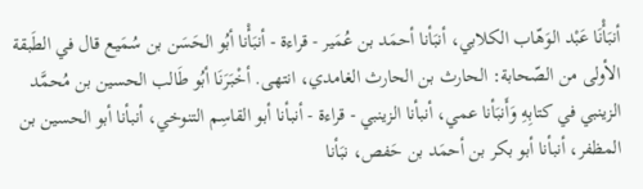أنبَأْنَا عَبْد الوَهّاب الكلابي، أنبَأنا أحمَد بن عُمَير - قراءة - أنبَأْنا أبُو الحَسَن بن سُمَيع قال في الطَبقة الأولى من الصّحابة: الحارث بن الحارث الغامدي، انتھی. أخْبَرَنَا أبُو طَالب الحسين بن مُحمَّد الزينبي في كتابِهِ وَأَنبَأنا عمي، أنبأنا الزينبي - قراءة - أنبأنا أبو القاسِم التنوخي، أنبأنا أبو الحسين بن المظفر، أنبأنا أبو بكر بن أحمَد بن حَفص، نبَأنا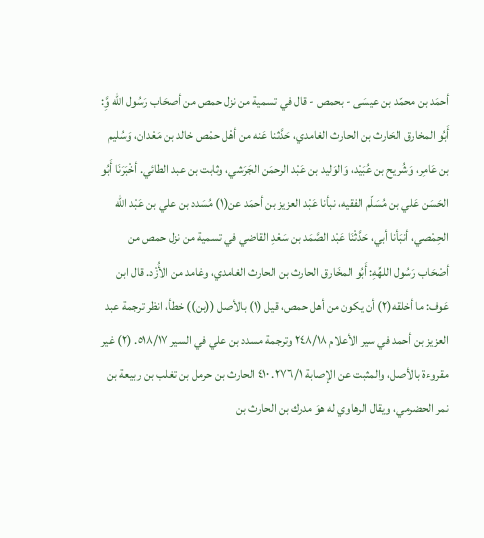أحمَد بن محمّد بن عيسَى - بحمص - قال في تسمية من نزل حمص من أصحَاب رَسُول الله وَِّ: أَبُو المخارق الحَارث بن الحارث الغامدي، حَدَّثنا عَنه من أهْل حمْص خالد بن مَعْدان، وَسُليم بن عَامِر، وَشُريح بن عُبَيْد، وَالوَليد بن عَبْد الرحمَن الجَرَشي، وثابت بن عبد الطائي. أخْبَرَنَا أَبُو الحَسَن عَلي بن مُسَلّم الفقيه، نبأنا عَبْد العزيز بن أحمَد عن(١) مُسَدد بن علي بن عَبْد اللّه الحِمْصي، أنبَأنا أبي، حَدَّثْنَا عَبْد الصَّمَد بن سَعْدِ القاضي في تسمية من نزل حمص من أصْحَاب رَسُول اللهِّهِ: أَبُو المخَارق الحارث بن الحارث الغامدي، وغامد من الأُزْد. قال ابن عَوف: ما أخلقه(٢) أن يكون من أهل حمص، قیل (١) بالأصل ((بن)) خطأ، انظر ترجمة عبد العزيز بن أحمد في سير الأعلام ٢٤٨/١٨ وترجمة مسدد بن علي في السير ٥١٨/١٧. (٢) غير مقروءة بالأصل، والمثبت عن الإصابة ٢٧٦/١. ٤١٠ الحارث بن حرمل بن تغلب بن ربيعة بن نمر الحضرمي، ويقال الرهاوي له هوَ مدرك بن الحارث بن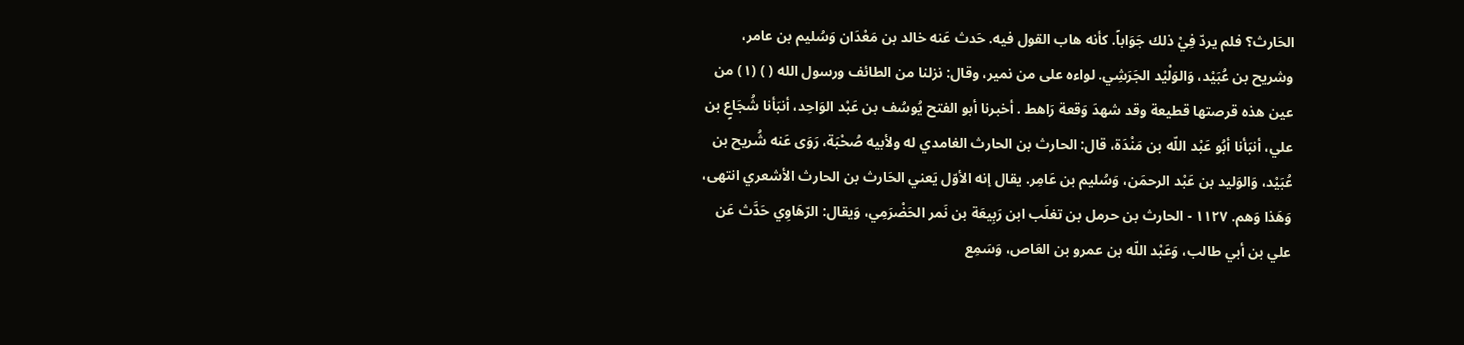الحَارث؟ فلم يردّ فِيْ ذلك جَوَاباً. كأنه هاب القول فيه. حَدث عَنه خالد بن مَعْدَان وَسُليم بن عامر، وشريح بن عُبَيْد، وَالوَلْيْد الجَرَشِي. لواءه علی من نمیر، وقال: نزلنا من الطائف ورسول الله ( ) (١) من عين هذه قرصتها قطيعة وقد شهدَ وَقعة رَاهط . أخبرنا أبو الفتح يُوسُف بن عَبْد الوَاحِد، أنبَأنا شُجَاعٍ بن علي، أنبَأنا أبُو عَبْد اللّه بن مَنْدَة، قال: الحارث بن الحارث الغامدي له ولأبيه صُحْبَة، رَوَى عَنه شُريح بن عُبَيْد، وَالوَليد بن عَبْد الرحمَن، وَسُليم بن عَامِر. يقال إنه الأوّل يَعني الحَارث بن الحارث الأشعري انتهى، وَهَذا وَهم. ١١٢٧ - الحارث بن حرمل بن تغلَب ابن رَبِيعَة بن نَمر الحَضْرَمِي، وَيقال: الرّهَاوِي حَدَّث عَن علي بن أبي طالب، وَعَبْد اللّه بن عمرو بن العَاص، وَسَمِع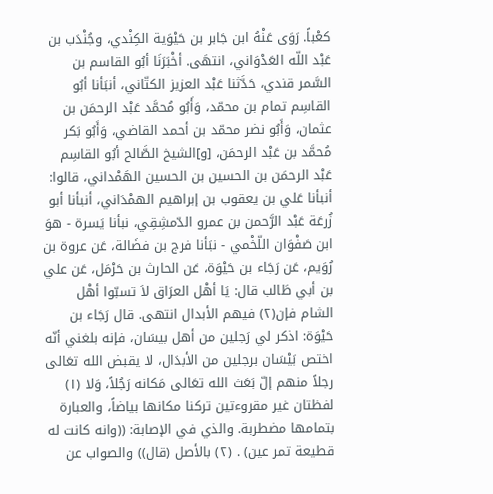كعْباً. رَوَى عَنْهُ ابن جَابر بن حَيْوَية الكِنْدي، وجُنْدَب بن عَبْد اللّه العَدْوَاني، انتهَى. أخْبَرَنَا أبُو القاسم بن السَّمر قندي، حَدَّثنا عَبْد العزيز الكتّاني، أنبَأنا أبُو القاسِم تمام بن محمّد، وَأَبُو مُحمَّد عَبْد الرحمَن بن عثمان، وَأَبُو نضر محمّد بن أحمد القاضي، وَأَبُو بَكر مُحمَّد بن عَبْد الرحمَن، [و]الشيخ الصَّالح أبُو القاسِم عَبْد الرحمَن بن الحسين بن الحسين الهَمْداني، قالوا: أنبأنا عَلي بن يعقوب بن إبراهيم الهمْدَاني، أنبأنا أبو زُرعَة عَبْد الرَّحمن بن عمرو الدّمشِقِي، نبأنا يَسرة - هوَ ابن صَفْوَان اللّخْمي - نبَأنا فرج بن فضَالة، عَن عروة بن رُوَيم، عَن رَجَاء بن حَيْوَة، عَن الحارث بن حَرْمَل، عَن علي بن أبي طَالب قال: يَا أهْل العرَاق لاَ تسبّوا أهْل الشام فإن(٢) فيهم الأبدال انتھی. قال رَجَاء بن حَيْوَة: اذكر لي رَجلين من أهل بيسَان، فإنه بلغني أنّه اختص بَيْسَان برجلين من الأبدَال، لا يقبض الله تعَالى رجلاً منهم إلّ بَعَث الله تعَالى مَكانه رَجُلاً، وَلا (١) لفظتان غير مقروءتين تركنا مكانها بياضاً، والعبارة بتمامها مضطربة. والذي في الإصابة: ((وانه كانت له قطیعة تمر عین) . (٢) بالأصل (قال)) والصواب عن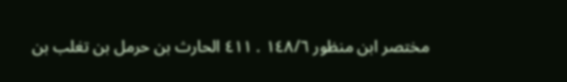مختصر ابن منظور ١٤٨/٦ . ٤١١ الحارث بن حرمل بن تغلب بن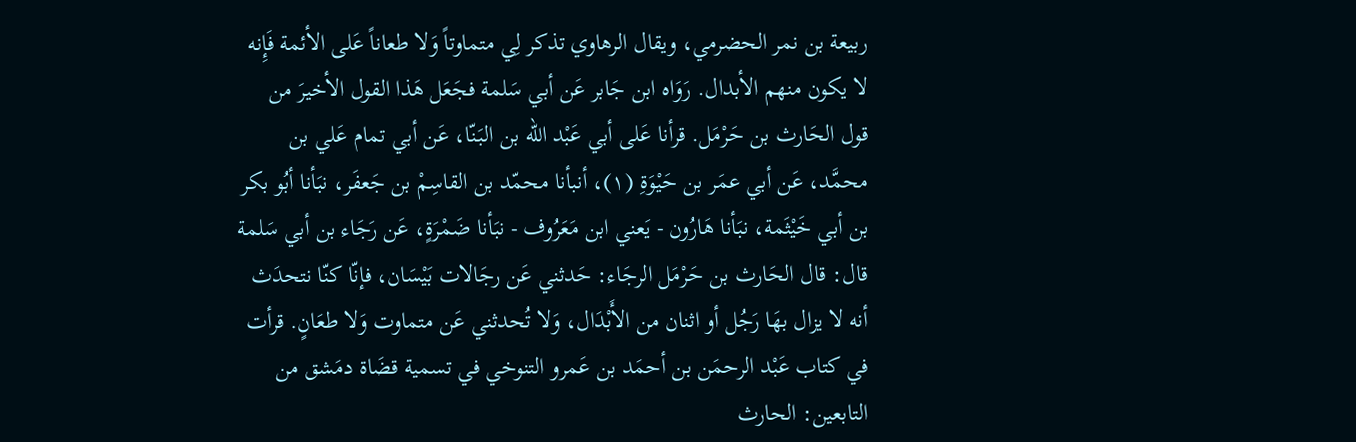ربيعة بن نمر الحضرمي، ويقال الرهاوي تذكر لِي متماوتاً وَلا طعاناً عَلى الأئمة فَإِنه لا يكون منهم الأبدال. رَوَاه ابن جَابر عَن أبي سَلمة فجَعَل هَذا القول الأخيرَ من قول الحَارث بن حَرْمَل. قرأنا عَلى أبي عَبْد اللّه بن البَنّا، عَن أبي تمام عَلي بن محمَّد، عَن أبي عمَر بن حَيْوَةِ (١)، أنبأنا محمّد بن القاسِمْ بن جَعفَر، نبَأنا أبُو بكر بن أبي خَيْثَمة، نبَأنا هَارُون - يَعني ابن مَعَرُوف - نبَأنا ضَمْرَةٍ، عَن رَجَاء بن أبي سَلمة قال: قال الحَارث بن حَرْمَل الرجَاء: حَدثني عَن رجَالات بَيْسَان، فإنّا كنّا نتحدَث أنه لا يزال بهَا رَجُل أو اثنان من الأَبْدَال، وَلا تُحدثني عَن متماوت وَلا طعَانٍ. قرأت في كتاب عَبْد الرحمَن بن أحمَد بن عَمرو التنوخي في تسمية قضَاة دمَشق من التابعين: الحارث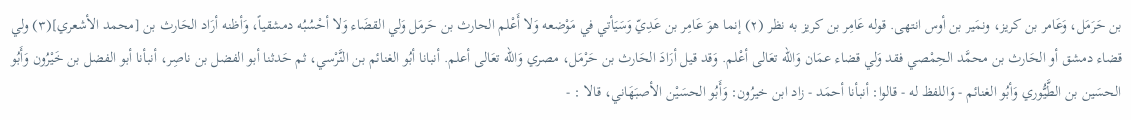بن حَرَمَل، وَعَامر بن كريز، ونمَير بن أوس انتهى. قوله عَامِر بن كريز به نظر (٢) إنما هوَ عَامِر بن عَدِيّ وَسَيَأتي في مَوْضعه وَلا أَعْلم الحارث بن حَرمَل وَلي القضَاء وَلا أحْسُبُه دمشقياً، وَأظنه أرَاد الحَارث بن [محمد الأشعري](٣) ولي قضاء دمشق أو الحَارث بن محمَّد الحِمْصي فقد وَلي قضاء عمَان وَالله تعَالى أعْلم. وَقد قيل أرَادَ الحَارث بن حَرْمَل، مصري وَالله تعَالى أعلم. أنبانا أبُو الغنائم بن النَّرْسي، ثم حَدثنا أبو الفضل بن ناصِر، أنبأنا أبو الفضل بن خَيْرُون وَأَبُو الحسَين بن الطَّيُّوري وَأبُو الغنائم - وَاللفظ له - قالوا: أنبأنا أحمَد - زاد ابن خيرُون: وَأَبُو الحسَيْن الأصبَهَاني، قالا : -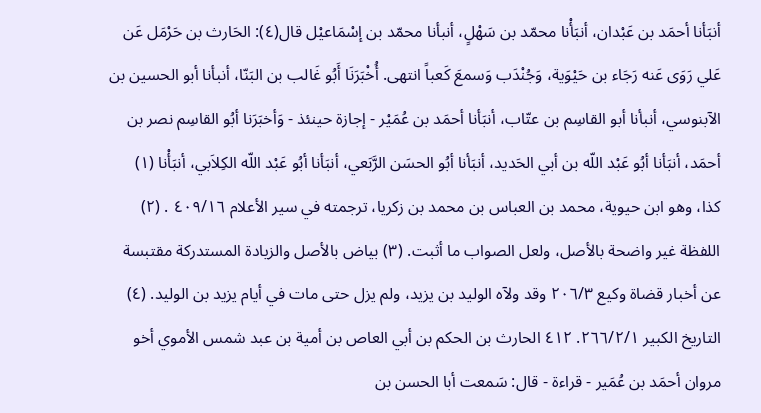أنبَأنا أحمَد بن عَبْدان، أنبَأْنا محمّد بن سَهْلٍ، أنبأنا محمّد بن إسْمَاعيْل قال(٤): الحَارث بن حَرْمَل عَن عَلي رَوَى عَنه رَجَاء بن حَيْوَية، وَجُنْدَب وَسمعَ كَعباً انتهى. أُخْبَرَنَا أَبُو غَالب بن البَنّا، أنبأنا أبو الحسين بن الآبنوسي، أنبأنا أبو القاسِم بن عتّاب، أنبَأنا أحمَد بن عُمَيْر - إجازة حينئذ - وَأخبَرَنا أبُو القاسِم نصر بن أحمَد، أنبَأنا أبُو عَبْد اللّه بن أبي الحَديد، أنبَأنا أبُو الحسَن الرَّبَعي، أنبَأنا أبُو عَبْد اللّه الكِلاَبي، أنبَأْنا (١) كذا، وهو ابن حيوية، محمد بن العباس بن محمد بن زكريا، ترجمته في سير الأعلام ٤٠٩/١٦ . (٢) اللفظة غير واضحة بالأصل، ولعل الصواب ما أثبت. (٣) بياض بالأصل والزيادة المستدركة مقتبسة عن أخبار قضاة وكيع ٢٠٦/٣ وقد ولآه الوليد بن يزيد، ولم يزل حتى مات في أیام یزید بن الوليد. (٤) التاريخ الكبير ٢٦٦/٢/١. ٤١٢ الحارث بن الحكم بن أبي العاص بن أمية بن عبد شمس الأموي أخو مروان أحمَد بن عُمَير - قراءة - قال: سَمعت أبا الحسن بن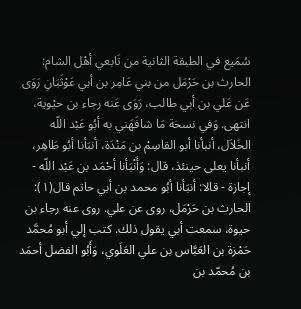سُمَيع في الطبقة الثانية من تَابعي أهْل الشام: الحارث بن حَرْمَل من بني عَامِر بن أبي عَوْثَبَانِ رَوَى عَن عَلي بن أبي طالب، رَوَى عَنه رجاء بن حيْویة، انتھی. وَفي نسخة مَا شافَهَني به أبُو عَبْد اللّه الخَلاَل، أنبأنا أبو القاسِمْ بن مَنْدَة، أنبَأنا أبُو طَاهِر، أنبأنا يعلى حينئذ، قال: وَأَنْبَأنا أحْمَد بن عَبْد اللّه - إجازة - قالا: أنبَأنا أبُو محمد بن أبي حاتم قال(١): الحارث بن حَرْمَل، روى عن علي. روى عنه رجاء بن حیوة، سمعت أبي يقول ذلك. كتب إلي أبو مُحمَّد حَمْزة بن العَبَّاس بن علي العَلَوي، وَأَبُو الفضل أحمَد بن مُحمّد بن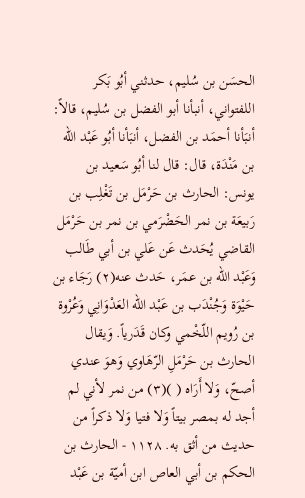الحسَن بن سُليم، حدثني أبُو بَكر اللفتواني، أنبأنا أبو الفضل بن سُليم، قالاً: أنبَأنا أحمَد بن الفضل، أنبَأنا أبُو عَبْد اللّه بن مَنْدَة، قال: قال لنا أبُو سَعيد بن يونس: الحارث بن حَرْمَل بن تَغْلِب بن رَبيعَة بن نمر الحَضْرَمي بن نمر بن حَرْمَل القاضي يُحَدث عَن عَلي بن أبي طَالب وَعَبْد اللّه بن عمَر، حَدث عنه(٢) رَجَاء بن حَيْوَة وَجُنْدَب بن عَبْد اللّه العَدْوَانِي وَعُرْوة بن رُويم اللّخْمي وكان قَدَرياً. وَيقال الحارث بن حَرْمَلِ الرّهَاوي وَهوَ عندي أصحّ، وَلا أَرَاه ( )(٣) من نمر لأني لم أجد له بمصر بيتاً وَلا فتیا وَلا ذكراً من حدیث من أثق به. ١١٢٨ - الحارث بن الحكم بن أبي العاص ابن أميّة بن عَبْد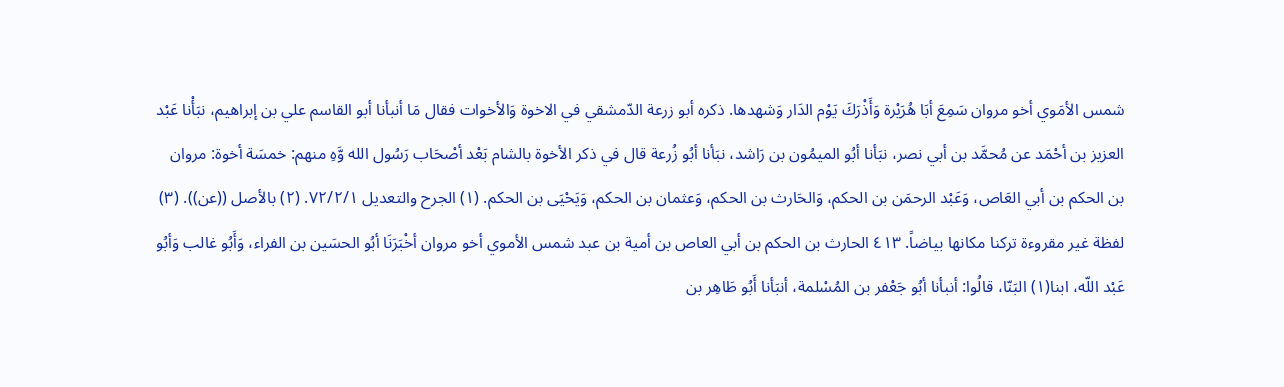شمس الأمَوي أخو مروان سَمِعَ أبَا هُرَيْرة وَأَذْرَكَ يَوْم الدَار وَشهدها. ذكره أبو زرعة الدّمشقي في الاخوة وَالأخوات فقال مَا أنبأنا أبو القاسم علي بن إبراهيم، نبَأْنا عَبْد العزيز بن أحْمَد عن مُحمَّد بن أبي نصر، نبَأنا أبُو الميمُون بن رَاشد، نبَأنا أبُو زُرعة قال في ذكر الأخوة بالشام بَعْد أصْحَاب رَسُول الله وَّهِ منهم: خمسَة أخوة: مروان بن الحكم بن أبي العَاص، وَعَبْد الرحمَن بن الحكم، وَالحَارث بن الحكم، وَعثمان بن الحكم، وَيَحْيَى بن الحكم. (١) الجرح والتعديل ٧٢/٢/١. (٢) بالأصل ((عن)). (٣) لفظة غير مقروءة تركنا مكانها بياضاً. ٤١٣ الحارث بن الحكم بن أبي العاص بن أمية بن عبد شمس الأموي أخو مروان أخْبَرَنَا أبُو الحسَين بن الفراء، وَأَبُو غالب وَأبُو عَبْد اللّه، ابنا(١) البَنّا، قالُوا: أنبأنا أبُو جَعْفر بن المُسْلمة، أنبَأنا أَبُو طَاهِر بن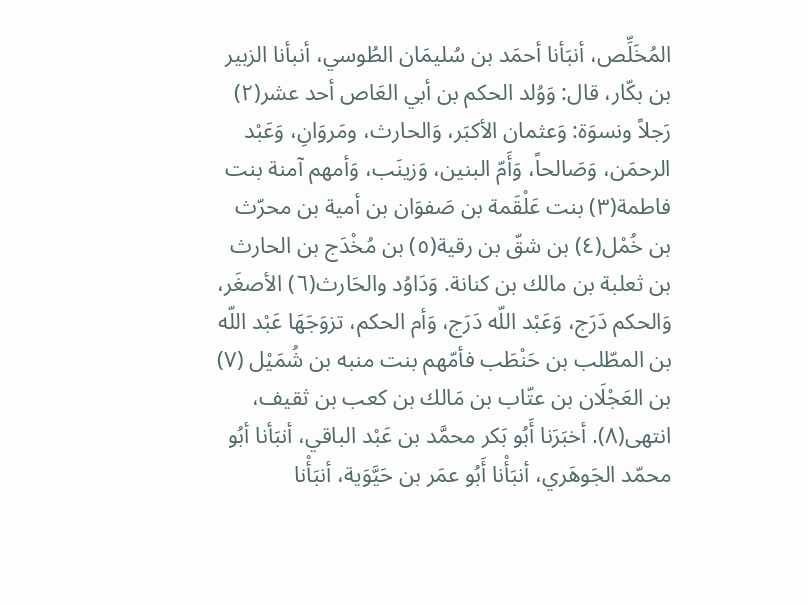المُخَلِّص، أنبَأنا أحمَد بن سُليمَان الطُوسي، أنبأنا الزبير بن بكّار، قال: وَوُلد الحكم بن أبي العَاص أحد عشر(٢) رَجلاً ونسوَة: وَعثمان الأكبَر، وَالحارث، ومَروَانِ، وَعَبْد الرحمَن، وَصَالحاً، وَأَمّ البنين، وَزينَب، وَأمهم آمنة بنت فاطمة(٣) بنت عَلْقَمة بن صَفوَان بن أمية بن محرّث بن خُمْل(٤) بن شقّ بن رقية(٥) بن مُخْدَج بن الحارث بن ثعلبة بن مالك بن كنانة. وَدَاوُد والحَارث(٦) الأصغَر، وَالحكم دَرَج، وَعَبْد اللّه دَرَج، وَأم الحكم، تزوَجَهَا عَبْد اللّه بن المطّلب بن حَنْطَب فأمّهم بنت منبه بن شُمَيْل (٧) بن العَجْلَان بن عتّاب بن مَالك بن کعب بن ثقيف، انتهى(٨). أخبَرَنا أَبُو بَكر محمَّد بن عَبْد الباقي، أنبَأنا أبُو محمّد الجَوهَري، أنبَأْنا أَبُو عمَر بن حَيَّوَية، أنبَأْنا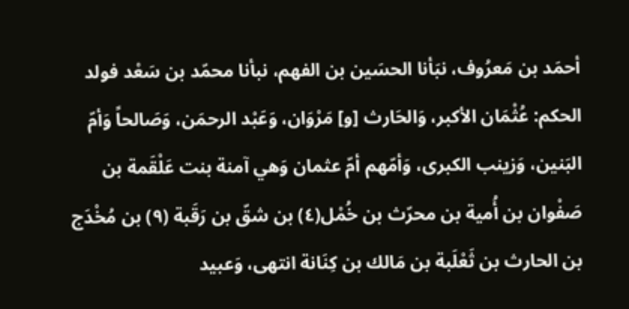أحمَد بن مَعرُوف، نبَأنا الحسَين بن الفهم، نبأنا محمّد بن سَعْد فولد الحكم: عُثْمَان الأكبر، وَالحَارث [و] مَرْوَان، وَعَبْد الرحمَن، وَصَالحاً وَأمّ البَنين، وَزينب الكبرى، وَأمّهم أمّ عثمان وَهي آمنة بنت عَلْقَمة بن صَفْوان بن أُمية بن محرّث بن خُمْل(٤) بن شقّ بن رَقَبة (٩) بن مُخْدَج بن الحارث بن ثَعْلَبة بن مَالك بن كِنَانة انتهى، وَعبيد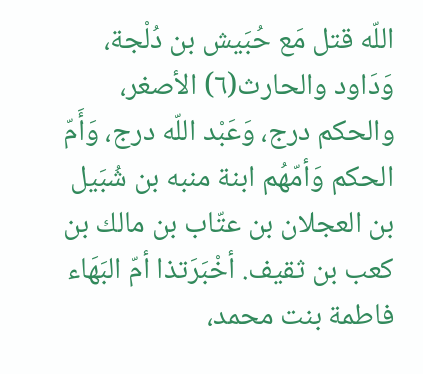اللّه قتل مَع حُبَيش بن دُلْجة، وَدَاود والحارث(٦) الأصغر، والحكم درج، وَعَبْد اللّه درج، وَأَمّ الحكم وَأمّهُم ابنة منبه بن شُبَيل بن العجلان بن عتّاب بن مالك بن كعب بن ثقيف. أخْبَرَتذا أمّ البَهَاء فاطمة بنت محمد،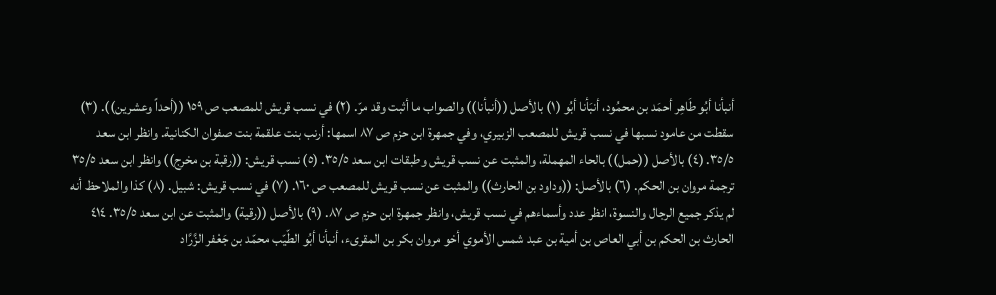أنبأنا أبُو طَاهِر أحمَد بن محمُود، أنبَأنا أبُو (١) بالأصل ((أنبأنا)) والصواب ما أثبت وقد مرّ. (٢) في نسب قريش للمصعب ص ١٥٩ ((أحداً وعشرين)). (٣) سقطت من عامود نسبها في نسب قريش للمصعب الزبيري، وفي جمهرة ابن حزم ص ٨٧ اسمها: أرنب بنت علقمة بنت صفوان الكنانية. وانظر ابن سعد ٣٥/٥. (٤) بالأصل ((حمل)) بالحاء المهملة، والمثبت عن نسب قريش وطبقات ابن سعد ٣٥/٥. (٥) نسب قريش: ((رقبة بن مخرج)) وانظر ابن سعد ٣٥/٥ ترجمة مروان بن الحكم. (٦) بالأصل: ((وداود بن الحارث)) والمثبت عن نسب قريش للمصعب ص ١٦٠. (٧) في نسب قريش: شبيل. (٨) كذا والملاحظ أنه لم يذكر جميع الرجال والنسوة، انظر عدد وأسماءهم في نسب قريش، وانظر جمهرة ابن حزم ص ٨٧. (٩) بالأصل ((رقية) والمثبت عن ابن سعد ٣٥/٥. ٤١٤ الحارث بن الحكم بن أبي العاص بن أمية بن عبد شمس الأموي أخو مروان بكر بن المقرىء، أنبأنا أبُو الطّيّب محمّد بن جَعْفر الزَّرَّاد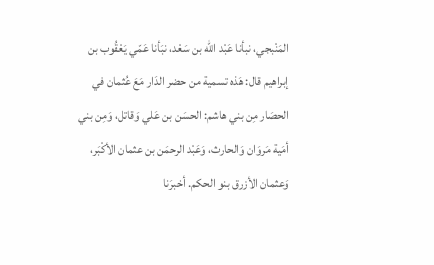المَنْبجي، نبأنا عَبْد اللّه بن سَعْد، نبَأنا عَمّي يَعْقُوب بن إبراهيم قال: هَذه تسمية من حضر الدَار مَعَ عُثمان في الحصَار مِن بني هاشم: الحسَن بن عَلي وَقاتل، وَمِن بني أمَية مَروَان وَالحارث، وَعَبْد الرحمَن بن عثمان الأكْبَر، وَعثمان الأزرق بنو الحكم. أخبرَنا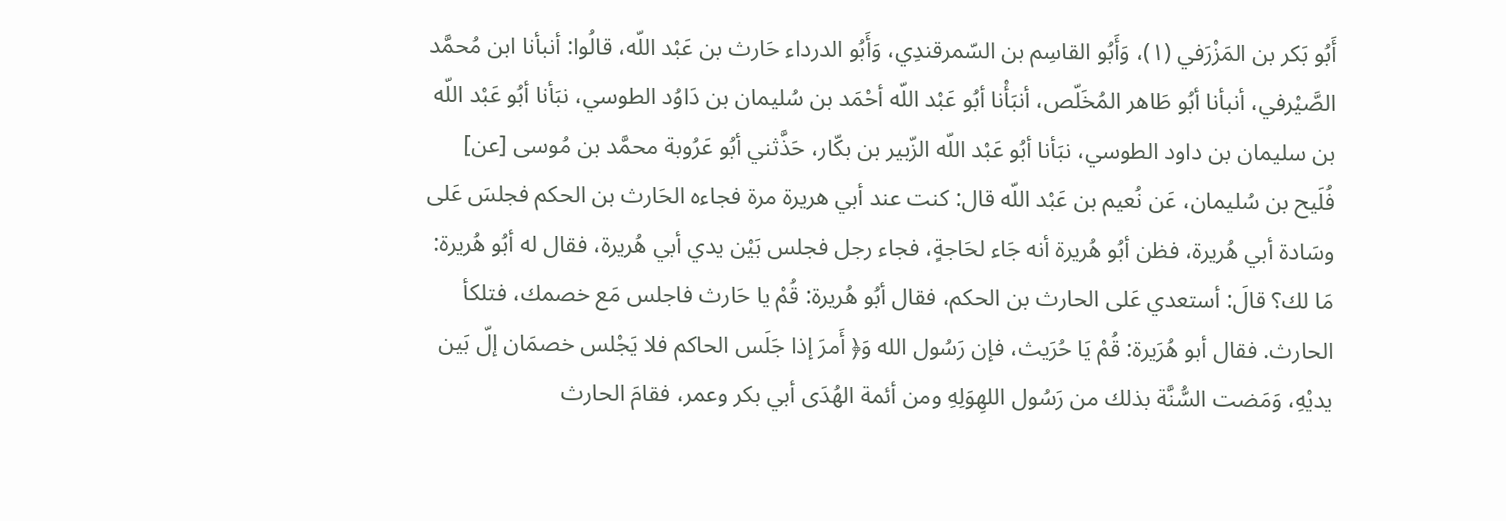أَبُو بَكر بن المَزْرَفي (١)، وَأَبُو القاسِم بن السّمرقندِي، وَأَبُو الدرداء حَارث بن عَبْد اللّه، قالُوا: أنبأنا ابن مُحمَّد الصَّيْرفي، أنبأنا أبُو طَاهر المُخَلّص، أنبَأْنا أبُو عَبْد اللّه أحْمَد بن سُليمان بن دَاوُد الطوسي، نبَأنا أبُو عَبْد اللّه بن سليمان بن داود الطوسي، نبَأنا أبُو عَبْد اللّه الزّبير بن بكّار، حَذَّثني أبُو عَرُوبة محمَّد بن مُوسى [عن] فُلَيح بن سُليمان، عَن نُعيم بن عَبْد اللّه قال: كنت عند أبي هريرة مرة فجاءه الحَارث بن الحكم فجلسَ عَلى وسَادة أبي هُريرة، فظن أبُو هُريرة أنه جَاء لحَاجةٍ، فجاء رجل فجلس بَيْن يدي أبي هُريرة، فقال له أبُو هُريرة: مَا لك؟ قالَ: أستعدي عَلى الحارث بن الحكم، فقال أبُو هُريرة: قُمْ يا حَارث فاجلس مَع خصمك، فتلكأ الحارث. فقال أبو هُرَيرة: قُمْ يَا حُرَيث، فإن رَسُول الله وَ﴿ أَمرَ إذا جَلَس الحاكم فلا يَجْلس خصمَان إلّ بَين يديْهِ، وَمَضت السُّنَّة بذلك من رَسُول اللهِوَلِهِ ومن أئمة الهُدَى أبي بكر وعمر، فقامَ الحارث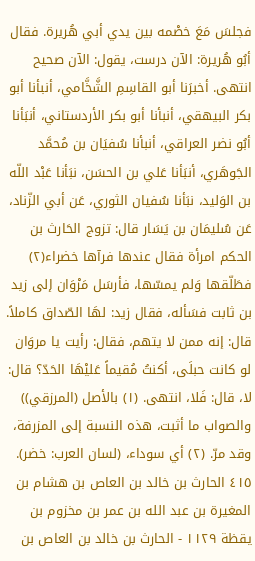فجلسَ مَعَ خصْمه بين يدي أبي هُريرة. فقال أبُو هُريرة: الآن درست، يقول: الآن صحیح انتھی. أخبرَنا أبو القاسِمِ الشَّخَّامي، أنبأنا أبو بكر البيهقي، أنبأنا أبو بكر الأردستاني، أنبَأنا أبُو نضر العراقي، أنبأنا سُفيَان بن مُحمَّد الجَوهَري، أنبَأنا عَلي بن الحسَن، نبَأنا عَبْد اللّه بن الوَليد، نبَأنا سُفيان الثوري، عَن أبي الزّناد، عَن سُليمَان بن يَسَار قال: تزوج الحَارث بن الحكم امرأة فقال عندها فرآها خضراء(٢) فطَلّقها وَلم يمسّها، فأرسَل مَرْوَان إلى زيد بن ثابت فسَأله، فقال زيد: لهَا الصّداق كاملاً. قال: إنه ممن لا يتهم، فقال: رأيت يا مروَان لو كانت حبلَى، أكنتُ مُقيماً عَليْهَا الحَدّ؟ قال: لا، قال: فَلا، انتھی. (١) بالأصل (المرزقي)) والصواب ما أثبت، هذه النسبة إلى المزرفة، وقد مرّ. (٢) أي سوداء، (لسان العرب: خضر). ٤١٥ الحارث بن خالد بن العاص بن هشام بن المغيرة بن عبد الله بن عمر بن مخزوم بن يقظة ١١٢٩ - الحارث بن خالد بن العاص بن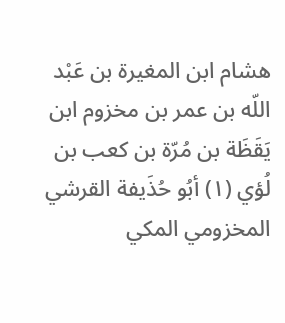هشام ابن المغيرة بن عَبْد اللّه بن عمر بن مخزوم ابن يَقَظَة بن مُرّة بن كعب بن لُؤي (١) أبُو حُذَيفة القرشي المخزومي المكي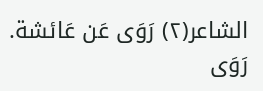الشاعر(٢) رَوَى عَن عَائشة. رَوَى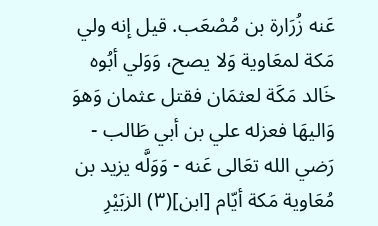عَنه زُرَارة بن مُصْعَب. قيل إنه ولي مَكة لمعَاوية وَلا يصح، وَوَلي أبُوه خَالد مَكَة لعثمَان فقتل عثمان وَهوَ وَاليهَا فعزله علي بن أبي طَالب - رَضي الله تعَالى عَنه - وَوَلَّه يزيد بن مُعَاوية مَكة أيّام [ابن](٣) الزبَيْرِ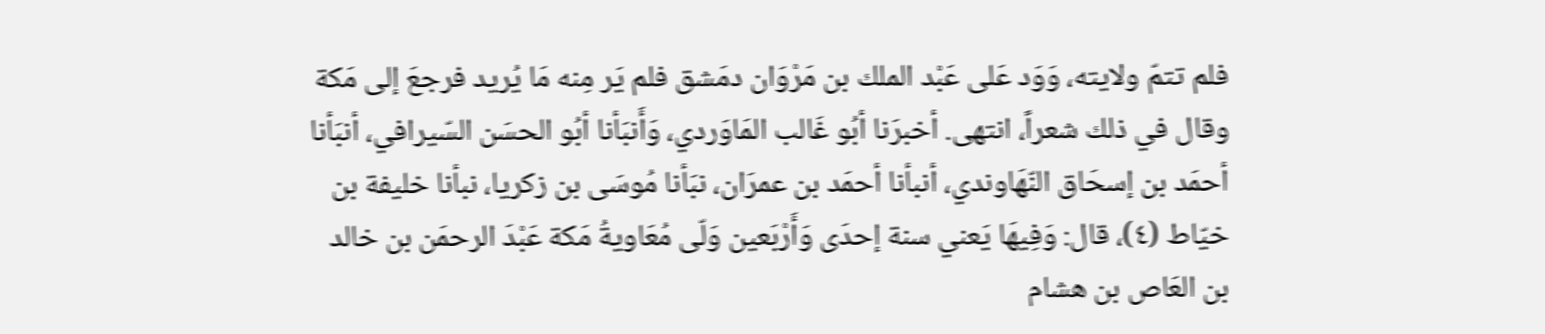فلم تتمّ ولايته، وَوَد عَلى عَبْد الملك بن مَرْوَان دمَشق فلم يَر مِنه مَا يُريد فرجعَ إلى مَكة وقال في ذلك شعراً، انتهى. أخبرَنا أبُو غَالب المَاوَردي، وَأَنبَأنا أبُو الحسَن السّيرافي، أنبَأنا أحمَد بن إسحَاق النّهَاوندي، أنبأنا أحمَد بن عمرَان، نبَأنا مُوسَى بن زكريا، نبأنا خليفة بن خيّاط (٤)، قال: وَفِيهَا يَعني سنة إحدَى وَأَرْبَعين وَلّى مُعَاويةُ مَكة عَبْدَ الرحمَن بن خالد بن العَاص بن هشام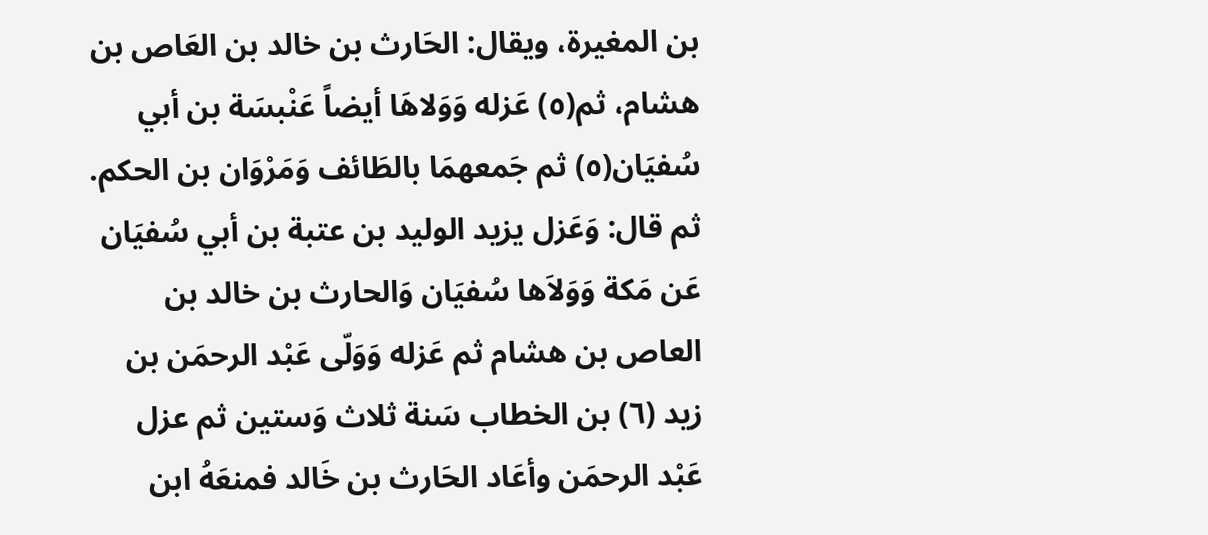بن المغيرة، ويقال: الحَارث بن خالد بن العَاص بن هشام، ثم(٥) عَزله وَوَلاهَا أيضاً عَنْبسَة بن أبي سُفيَان(٥) ثم جَمعهمَا بالطَائف وَمَرْوَان بن الحكم. ثم قال: وَعَزل يزيد الوليد بن عتبة بن أبي سُفيَان عَن مَكة وَوَلاَها سُفيَان وَالحارث بن خالد بن العاص بن هشام ثم عَزله وَوَلّى عَبْد الرحمَن بن زيد (٦) بن الخطاب سَنة ثلاث وَستين ثم عزل عَبْد الرحمَن وأعَاد الحَارث بن خَالد فمنعَهُ ابن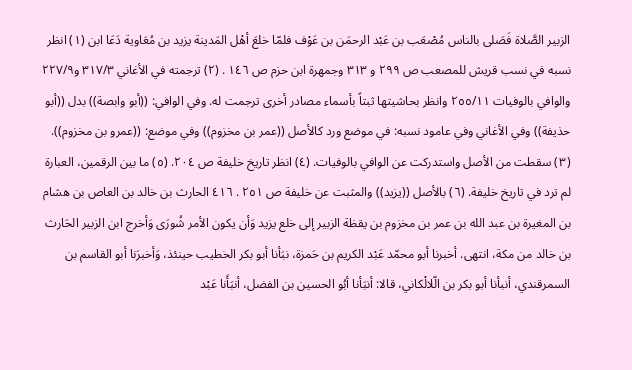الزبير الصَّلاة فَصَلى بالناس مُصْعَب بن عَبْد الرحمَن بن عَوْف فلمّا خلعَ أهْل المَدينة يزيد بن مُعَاوية دَعَا ابن (١) انظر نسبه في نسب قريش للمصعب ص ٢٩٩ و ٣١٣ وجمهرة ابن حزم ص ١٤٦ . (٢) ترجمته في الأغاني ٣١٧/٣ و٢٢٧/٩ والوافي بالوفيات ٢٥٥/١١ وانظر بحاشيتها ثبتاً بأسماء مصادر أخری ترجمت له. وفي الوافي: ((أبو وابصة)) بدل ((أبو حذيفة)) وفي الأغاني وفي عامود نسبه: في موضع ورد كالأصل ((عمر بن مخزوم)) وفي موضع: ((عمرو بن مخزوم)). (٣) سقطت من الأصل واستدركت عن الوافي بالوفيات. (٤) انظر تاريخ خليفة ص ٢٠٤. (٥) ما بين الرقمين، العبارة لم ترد في تاريخ خليفة. (٦) بالأصل ((يزيد)) والمثبت عن خليفة ص ٢٥١ . ٤١٦ الحارث بن خالد بن العاص بن هشام بن المغيرة بن عبد الله بن عمر بن مخزوم بن يقظة الزبير إلى خلع يزيد وَأن يكون الأمر شُورَى وَأخرج ابن الزبير الحَارث بن خالد من مکة، انتهى. أخبرنا أبو محمّد عَبْد الكريم بن حَمزة، نبَأنا أبو بكر الخطيب حينئذ، وَأخبرَنا أبو القاسم بن السمرقندي، أنبأنا أبو بكر بن الّلالْكاني، قالا: أنبَأنا أبُو الحسين بن الفضل، أنبَأَنا عَبْد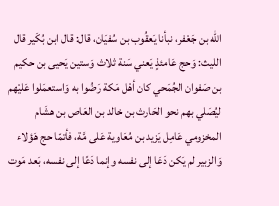اللّه بن جَعْفر، نبأنا يَعقُوب بن سُفيَان، قال: قال ابن بُكَير قال الليث: وَحج عَامئذٍ يَعني سَنة ثلاث وَستين يَحيى بن حكيم بن صَفوان الجُمَحي كان أهْل مَكة رَضُوا به وَاستعمَلوا عَليْهم ليُصَلي بهم نحو الحَارث بن خالد بن العَاص بن هشَام المخزومي عَامِل يَزيد بن مُعَاوية عَلى مَّة، فأتمّا حج هَؤلاء وَالزبير لم يَكن دَعَا إلى نفسه وإنما دَعًا إلى نفسه، بَعد مَوت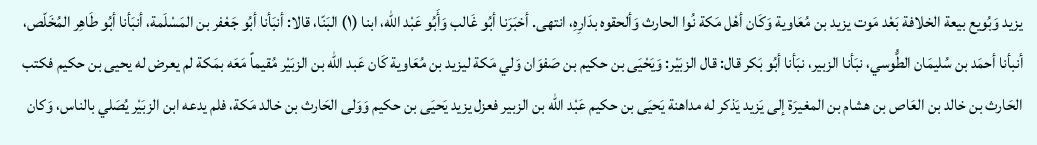يزيد وَبُويع بيعة الخلافة بَعْد مَوت يزيد بن مُعَاوية وَكَان أهْل مَكة نُوا الحارث وَألحقوه بدَارِهِ، انتهى. أخبَرَنا أبُو غَالب وَأَبُو عَبْد اللّه، ابنا (١) البَنّا، قالا: أنبَأنا أبُو جَعْفر بن المَسْلَمة، أنبَأنا أبُو طَاهِر المُخَلّص، أنبأنا أحمَد بن سُليمَان الطُّوسي، نبَأنا الزبير، نبَأنا أبُو بَكر قال: قال الزبَيْر: وَيَحْيَى بن حكيم بن صَفوَان وَلي مَكة ليزيد بن مُعَاوية كَان عَبد الله بن الزبَيْر مُقيماً مَعَه بمَكة لم يعرض له يحيى بن حكيم فكتب الحَارث بن خالد بن العَاص بن هشام بن المغيرَة إلى يَزيد يَذكر له مداهنة يَحيَى بن حكيم عَبْد اللّه بن الزبير فعزل يزيد يَحيَى بن حكيم وَوَلى الحَارث بن خالد مَكة، فلم يدعه ابن الزبَيْر يُصَلي بالناس، وَكان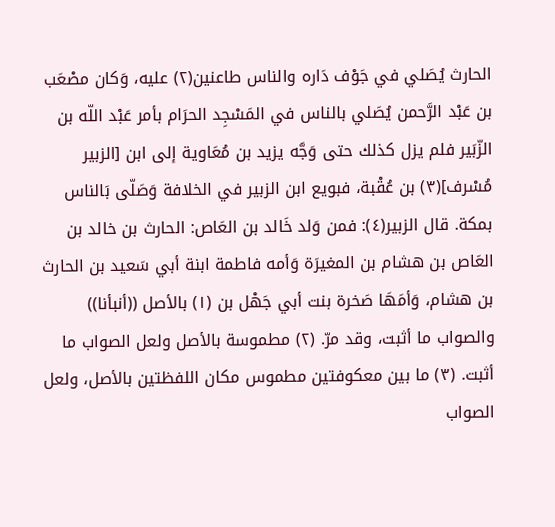الحارث يُصَلي في جَوْف دَاره والناس طاعنين(٢) عليه، وَكان مصْعَب بن عَبْد الرَّحمن يُصَلي بالناس في المَسْجِد الحرَام بأمر عَبْد اللّه بن الزّبَير فلم يزل كذلك حتى وَجَّه يزيد بن مُعَاوية إلى ابن [الزبير مُسْرف](٣) بن عُقْبة، فبويع ابن الزبير في الخلافة وَصَلّی بَالناس بمكة. قال الزبير(٤): فمن وَلد خَالد بن العَاص: الحارث بن خالد بن العَاص بن هشام بن المغيرَة وَأمه فاطمة ابنة أبي سَعيد بن الحارث بن هشام، وَأمَهَا صَخرة بنت أبي جَهْل بن (١) بالأصل ((أنبأنا)) والصواب ما أثبت، وقد مرّ. (٢) مطموسة بالأصل ولعل الصواب ما أثبت. (٣) ما بين معكوفتين مطموس مكان اللفظتين بالأصل، ولعل الصواب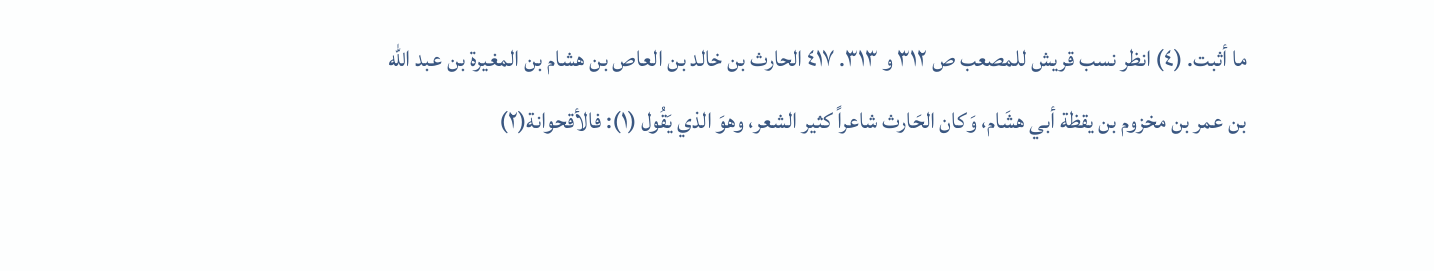ما أثبت. (٤) انظر نسب قريش للمصعب ص ٣١٢ و ٣١٣. ٤١٧ الحارث بن خالد بن العاص بن هشام بن المغيرة بن عبد الله بن عمر بن مخزوم بن يقظة أبي هشَام، وَكان الحَارث شاعراً كثير الشعر، وهوَ الذي يَقُول (١): فالأقحوانة(٢)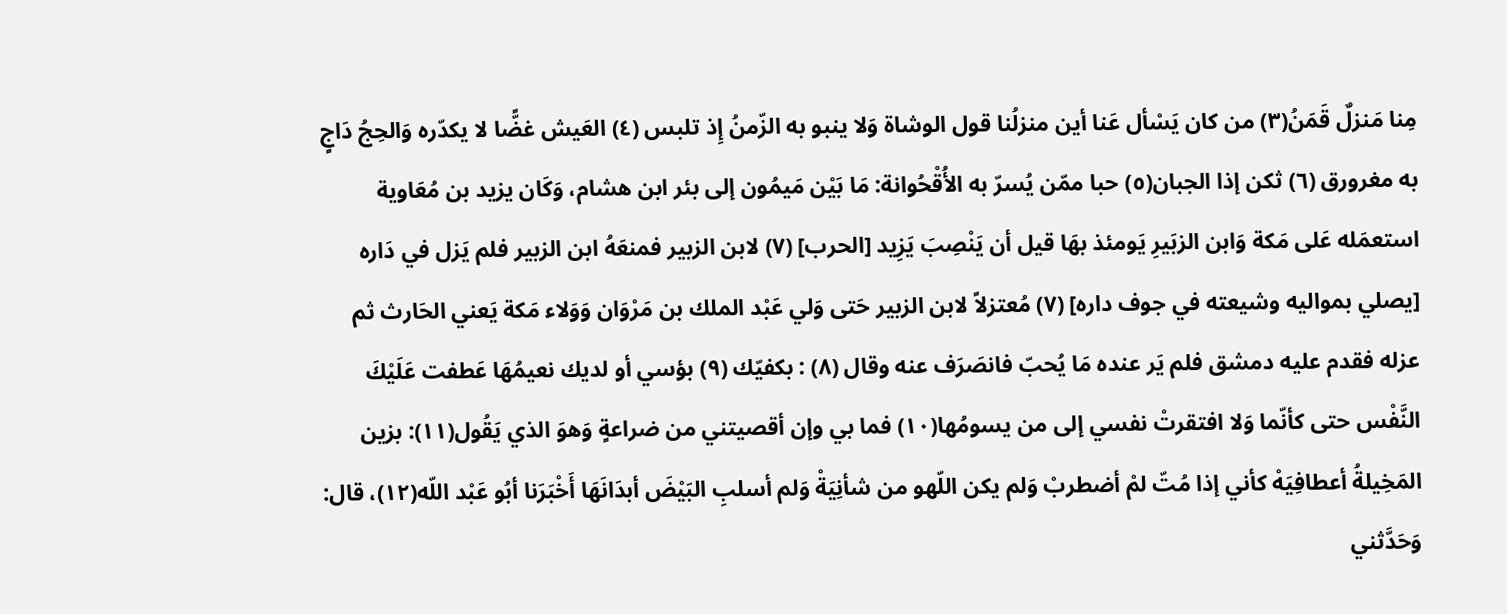مِنا مَنزلٌ قَمَنُ(٣) من كان يَسْأل عَنا أين منزلُنا قول الوشاة وَلا ينبو به الزّمنُ إِذ تلبس (٤) العَيش غضًّا لا يكدّره وَالحِجُ دَاجٍ به مغرورق (٦) ثكن إذا الجبان(٥) حبا ممّن يُسرّ به الأُقْحُوانة: مَا بَيْن مَيمُون إلى بئر ابن هشام، وَكَان يزيد بن مُعَاوية استعمَله عَلى مَكة وَابن الزبَيرِ يَومئذ بهَا قيل أن يَنْصِبَ يَزِيد [الحرب] (٧) لابن الزبير فمنعَهُ ابن الزبير فلم يَزل في دَاره [يصلي بمواليه وشيعته في جوف داره] (٧) مُعتزلاً لابن الزبير حَتى وَلي عَبْد الملك بن مَرْوَان وَوَلاء مَكة يَعني الحَارث ثم عزله فقدم عليه دمشق فلم يَر عنده مَا يُحبّ فانصَرَف عنه وقال (٨) : بكفيّك (٩) بؤسي أو لديك نعيمُهَا عَطفت عَلَيْكَ النَّفْس حتى كأنّما وَلا افتقرتْ نفسي إلى من يسومُها(١٠) فما بي وإن أقصيتني من ضراعةٍ وَهوَ الذي يَقُول(١١): بزين المَخِيلةُ أعطافِيَهْ كأني إذا مُتّ لمْ أضطربْ وَلم يكن اللّهو من شأنِيَةْ وَلم أسلبِ البَيْضَ أبدَانَهَا أَخْبَرَنا أبُو عَبْد اللّه(١٢)، قال: وَحَدَّثني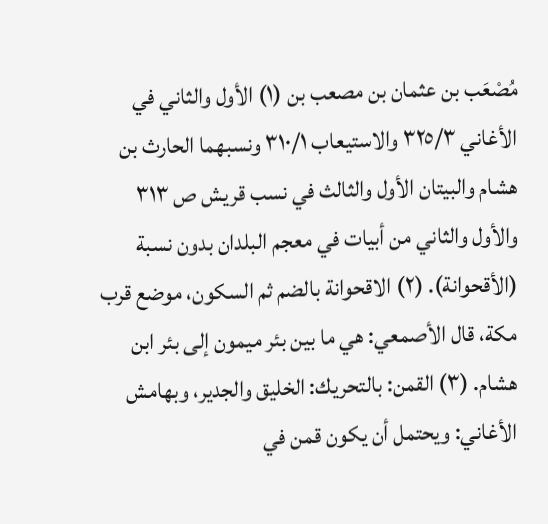مُصْعَب بن عثمان بن مصعب بن (١) الأول والثاني في الأغاني ٣٢٥/٣ والاستيعاب ٣١٠/١ ونسبهما الحارث بن هشام والبيتان الأول والثالث في نسب قريش ص ٣١٣ والأول والثاني من أبيات في معجم البلدان بدون نسبة (الأقحوانة). (٢) الاقحوانة بالضم ثم السكون، موضع قرب مكة، قال الأصمعي: هي ما بين بئر ميمون إلى بئر ابن هشام. (٣) القمن: بالتحريك: الخليق والجدير، وبهامش الأغاني: ويحتمل أن يكون قمن في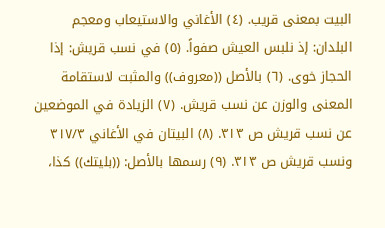البيت بمعنى قريب. (٤) الأغاني والاستيعاب ومعجم البلدان: إذ نلبس العيش صفواً. (٥) في نسب قريش: إذا الحجاز خوى. (٦) بالأصل ((معروف)) والمثبت لاستقامة المعنى والوزن عن نسب قريش. (٧) الزيادة في الموضعين عن نسب قريش ص ٣١٣. (٨) البيتان في الأغاني ٣١٧/٣ ونسب قريش ص ٣١٣. (٩) رسمها بالأصل: ((بليتك)) كذا،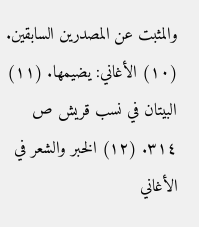والمثبت عن المصدرين السابقين. (١٠) الأغاني: يضيمها. (١١) البيتان في نسب قریش ص ٣١٤. (١٢) الخبر والشعر في الأغاني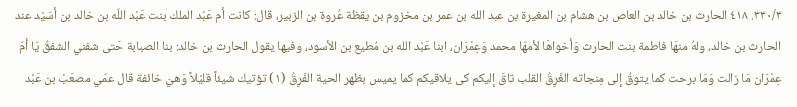٣٣٠/٣. ٤١٨ الحارث بن خالد بن العاص بن هشام بن المغيرة بن عبد الله بن عمر بن مخزوم بن يقظة عُروة بن الزبير، قال: كانت أم عَبْد الملك بنت عَبْد اللّه بن خالد بن أسَيْد عند الحارث بن خالد، ولهُ منهَا فاطمة بنت الحارث وَأخواهَا لأمهّا محمد وَعِمْرَان، ابنا عَبْد الله بن مُطیع بن الأسود، وفيها يقول الحارث بن خالد: بنا الصبابة حَتى شفني الشفقُ يَا أمّ عِمْرَان مَا زالت وَمَا برحت كما يتوقُ إلى مِنجاته الغَرِقُ القلب تاقَ إلیکم کی یلاقیکم كما يميس بظهر الحية الفَرِقُ (١) تؤتيك شيئاً قليْلاً وَهيَ خائفة قال عمّي مصعَبْ بن عَبْد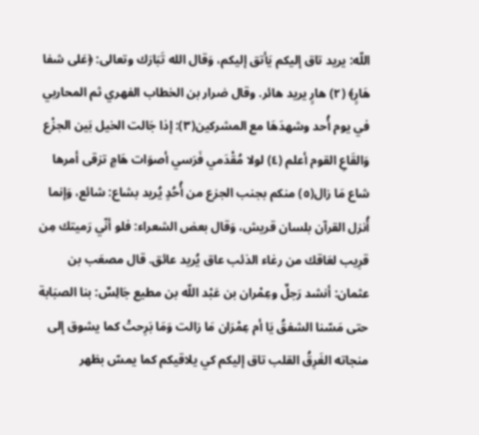اللّه: يريد تاق إليكم يَأتق إليكم، وَقال الله تَبَارَك وتعالى: ﴿عَلی شفا هَارٍ﴾ (٢) هارٍ يريد هائر. وقال ضرار بن الخطاب الفهري ثم المحاربي في يوم أُحد وشهدَهَا مع المشركين(٣): إذا جَالت الخيل بَين الجزْع وَالقَاعِ القوم أعلم (٤) لولا مُقْدَمي فَرَسي أصوَات هَامٍ تزقى أمرها شاع مَا زال(٥) منكم بجنب الجزع من أُحُدٍ يُريد بشاع: شائع، وَإنما أُنزل القرآن بلسان قريش، وَقال بعض الشعراء: فلو أنّي رَميتك مِن قرِيب لعَاقك من رغاء الذئب عاق يُريد عائق. قال مصعَب بن عثمان: أنشد رَجلٌ وعِمْران بن عَبْد اللّه بن مطيع جَالِسٌ: بنا الصبَابة حتى مَسّنا الشفقُ يَا أم عِمْرَان مَا زالت وَمَا بَرِحتْ كما يشوق إلى منجاته الغَرِقُ القلب تاق إليكم كي يلاقيكم كما يمسّ بظهر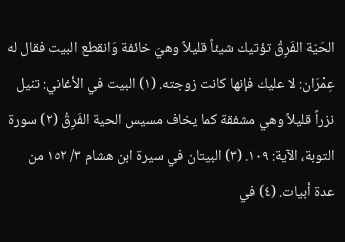الحَيّة الفَرِقُ تؤتيك شيئاً قليلاً وهيَ خائفة وَانقطع البيت فقال له عِمْرَان: لا عليك فإنها كانت زوجته. (١) البيت في الأغاني: تنيل نزراً قليلاً وهي مشفقة كما يخاف مسيس الحية الفَرِقُ (٢) سورة التوبة، الآية: ١٠٩. (٣) البيتان في سيرة ابن هشام ٣/ ١٥٢ من عدة أبيات. (٤) في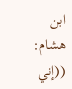ابن هشام: ((إني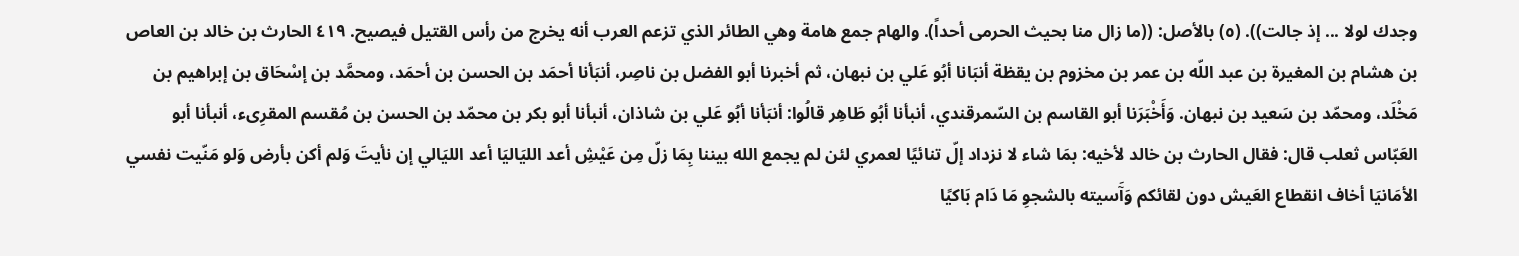وجدك لولا ... إذ جالت)). (٥) بالأصل: ((ما زال منا بحيث الحرمى أحداً). والهام جمع هامة وهي الطائر الذي تزعم العرب أنه يخرج من رأس القتيل فيصيح. ٤١٩ الحارث بن خالد بن العاص بن هشام بن المغيرة بن عبد اللّه بن عمر بن مخزوم بن يقظة أنبَانا أبُو عَلي بن نبهان، ثم أخبرنا أبو الفضل بن ناصِر، أنبَأنا أحمَد بن الحسن بن أحمَد، ومحمَّد بن إسْحَاق بن إبراهيم بن مَخْلَد، ومحمّد بن سَعيد بن نبهان. وَأَخْبَرَنا أبو القاسم بن السّمرقندي، أنبأنا أبُو طَاهِر قالُوا: أنبَأنا أبُو عَلي بن شاذان، أنبأنا أبو بكر بن محمّد بن الحسن بن مُقسم المقرِىء، أنبأنا أبو العَبّاس ثعلب قال: فقال الحارث بن خالد لأخيه: بمَا شاء لا نزداد إلّ تنائيًا لعمري لئن لم يجمع الله بيننا بِمَا زلّ مِن عَيْشِ أعد الليَاليَا أعد الليَالي إن نأيتَ وَلم أكن بأرض وَلو مَنّيت نفسي الأمَانيَا أخاف انقطاع العَيش دون لقائكم وَآَسيته بالشجوِ مَا دَام بَاكيًا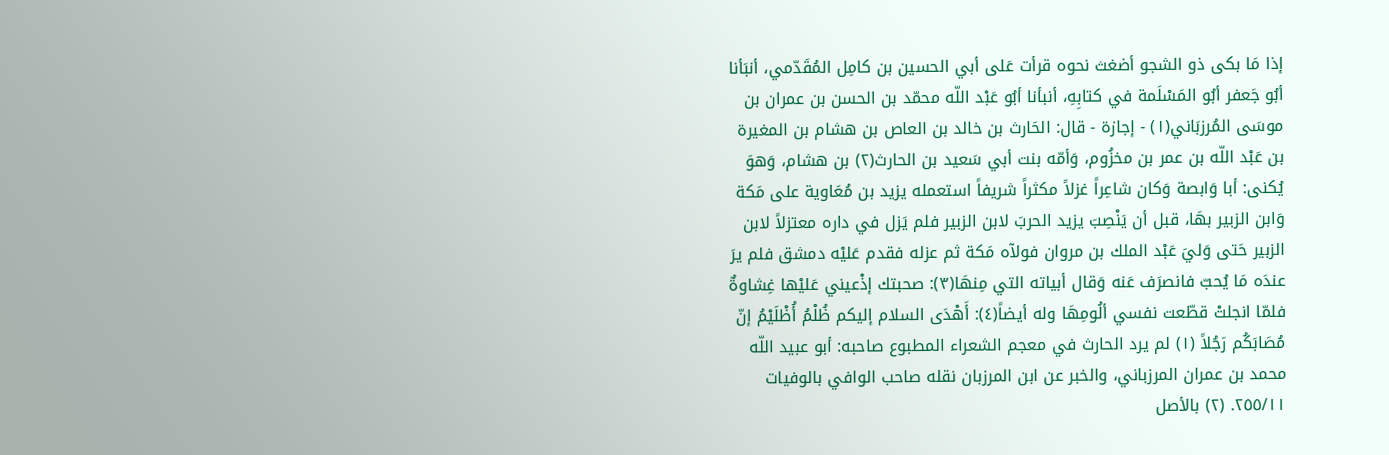إذا مَا بكى ذو الشجو أضغث نحوه قرأت عَلى أبي الحسين بن كامِل المُقَدّمي، أنبَأنا أبُو جَعفر أبُو المَسْلَمة في كتابِهِ، أنبأنا أبُو عَبْد اللّه محمّد بن الحسن بن عمران بن موسَى المُرزبَاني(١) - إجازة - قال: الحَارث بن خالد بن العاص بن هشام بن المغيرة بن عَبْد اللّه بن عمر بن مخزُوم، وَأمّه بنت أبي سَعيد بن الحارث(٢) بن هشام، وَهوَ يُكنى: أبا وَابصة وَكان شاعِراً غزلاً مكثراً شريفاً استعمله يزيد بن مُعَاوية على مَكة وَابن الزبير بهَا، قبل أن يَنْصِبَ يزيد الحربَ لابن الزبير فلم يَزل في داره معتزلاً لابن الزبير حَتی وَليَ عَبْد الملك بن مروان فولآه مَکة ثم عزله فقدم عَليْه دمشق فلم يرَ عندَه مَا يُحبّ فانصرَف عَنه وَقال أبياته التي مِنهَا(٣): صحبتك إذْعيني عَليْها غِشاوةٌ فلمّا انجلتْ قطّعت نفسي ألُومِهَا وله أيضاً(٤): أَهْدَى السلام إليكم ظُلْمُ أُظْلَيْمُ إنّ مُصَابَكُم رَجُلاً (١) لم يرد الحارث في معجم الشعراء المطبوع صاحبه: أبو عبيد اللّه محمد بن عمران المرزباني، والخبر عن ابن المرزبان نقله صاحب الوافي بالوفيات ٢٥٥/١١. (٢) بالأصل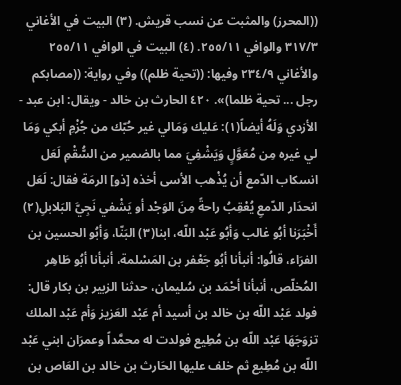((المحرز) والمثبت عن نسب قريش. (٣) البيت في الأغاني ٣١٧/٣ والوافي ٢٥٥/١١. (٤) البيت في الوافي ٢٥٥/١١ والأغاني ٢٣٤/٩ وفيها: ((تحية ظلم)) وفي رواية: ((مصابكم رجل ... تحية ظلما)». ٤٢٠ الحارث بن خالد - ويقال: ابن عبد - الأزدي وَلَهُ أيضاً(١): عَليك وَمَالي غير حُبّك من جُزْمِ أبكي وَمَا لي غيره مِن مُعَوَّلٍ وَيَشْفِيَ مما بالضمير من السُّقْمِ لَعَل انسكاب الدّمع أن يُذْهب الأسى أخذه [ذو] الرمَة فقال: لَعَل انحدَار الدّمعِ يُعْقِبُ راحةً مِنَ الوَجْد أو يَشْفي نَجِيَّ البَلابلِ(٢) أَخْبَرَنا أبُو غالب وَأبُو عَبْد اللّه، ابنا(٣) البَنّا، وَأبُو الحسين بن الفرَاء، قالُوا: أنبأنا أبُو جَعْفر بن المَسْلمة، أنبأنا أبُو طَاهِر المُخلّص، أنبأنا أحْمَد بن سُليمان، حدثنا الزبير بن بكار قال: فولد عَبْد اللّه بن خالد بن أسيد أم عَبْد العَزيز وَأم عَبْد الملك تزوَجَهَا عَبْد اللّه بن مُطِيع فولدت له محمَّداً وعمرَان ابني عَبْد اللّه بن مُطِيع ثم خلف عليها الحَارث بن خالد بن العَاص بن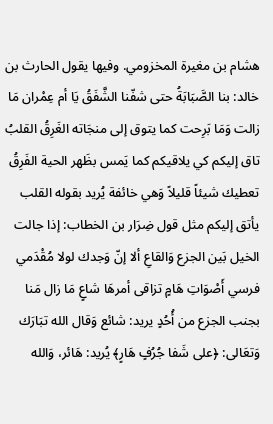هشام بن مغيرة المخزومي. وفيها يقول الحارث بن خالد: بنا الصَّبَابَةُ حتى شفّنا الشَّفَقُ يَا أم عِمْران مَا زالت وَمَا بَرِحت كما يتوق إلى منجَاته الغَرِقُ القلبُ تاق إليكم کي یلاقیکم كما يَمس بظَهر الحية الفَرِقُ تعطيك شيئاً قليلاً وَهي خائفة يُرید بقوله القلب یأتق إلیکم مثل قول ضِرَار بن الخطاب: إذا جالت الخيل بَين الجزع وَالقاعِ ألا إنّ وَجدك لولا مُقْدَمي فرسي أَصْوَاتِ هَامٍ تزاقى أمرهَا شاعٍ مَا زال مَنا بجنب الجزع من أُحُدٍ يريد: شائع وَقال الله تبَارَك وَتعَالى: ﴿على شَفا جُرُفٍ هَارٍ﴾ يُريد: هَائر، وَالله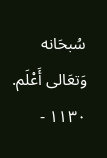سُبحَانه وَتعَالى أَعْلَم. ١١٣٠ -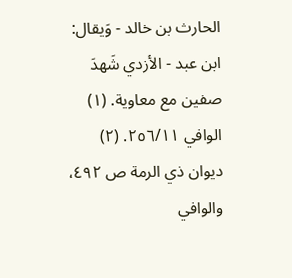الحارث بن خالد - وَيقال: ابن عبد - الأزدي شَهدَ صفين مع معاوية. (١) الوافي ٢٥٦/١١. (٢) ديوان ذي الرمة ص ٤٩٢، والوافي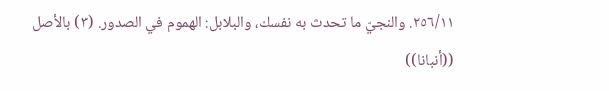٢٥٦/١١. والنجيّ ما تحدث به نفسك، والبلابل: الهموم في الصدور. (٣) بالأصل ((أنبانا))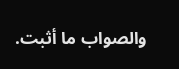والصواب ما أثبت.